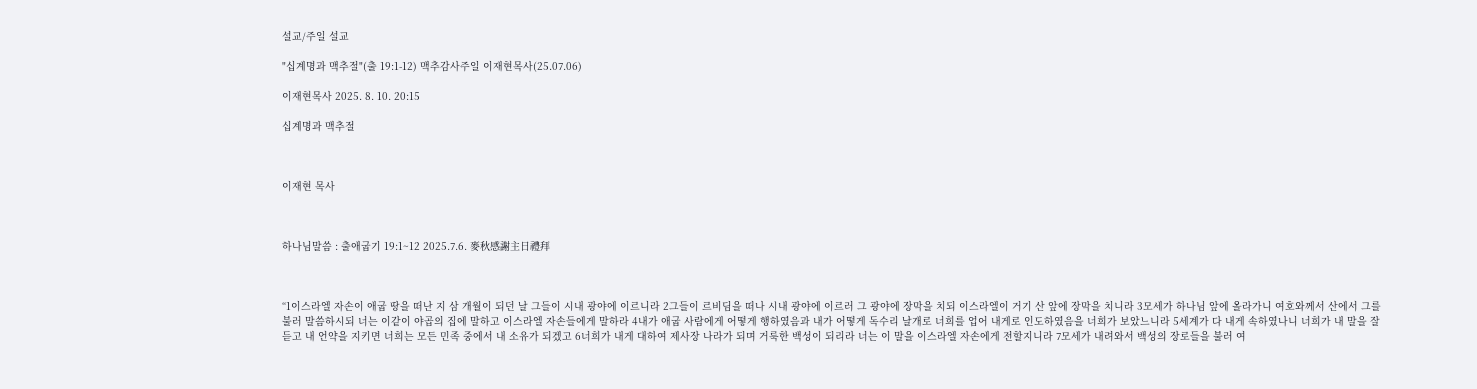설교/주일 설교

"십계명과 맥추절"(출 19:1-12) 맥추감사주일 이재현목사(25.07.06)

이재현목사 2025. 8. 10. 20:15

십계명과 맥추절



이재현 목사



하나님말씀 : 출애굽기 19:1~12 2025.7.6. 麥秋感謝主日禮拜



“1이스라엘 자손이 애굽 땅을 떠난 지 삼 개월이 되던 날 그들이 시내 광야에 이르니라 2그들이 르비딤을 떠나 시내 광야에 이르러 그 광야에 장막을 치되 이스라엘이 거기 산 앞에 장막을 치니라 3모세가 하나님 앞에 올라가니 여호와께서 산에서 그를 불러 말씀하시되 너는 이같이 야곱의 집에 말하고 이스라엘 자손들에게 말하라 4내가 애굽 사람에게 어떻게 행하였음과 내가 어떻게 독수리 날개로 너희를 업어 내게로 인도하였음을 너희가 보았느니라 5세계가 다 내게 속하였나니 너희가 내 말을 잘 듣고 내 언약을 지키면 너희는 모든 민족 중에서 내 소유가 되겠고 6너희가 내게 대하여 제사장 나라가 되며 거룩한 백성이 되리라 너는 이 말을 이스라엘 자손에게 전할지니라 7모세가 내려와서 백성의 장로들을 불러 여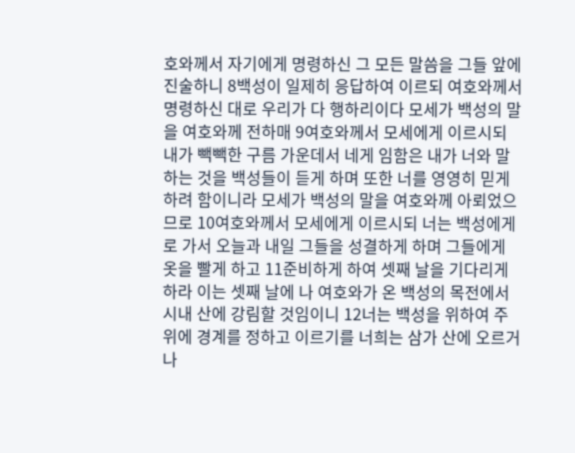호와께서 자기에게 명령하신 그 모든 말씀을 그들 앞에 진술하니 8백성이 일제히 응답하여 이르되 여호와께서 명령하신 대로 우리가 다 행하리이다 모세가 백성의 말을 여호와께 전하매 9여호와께서 모세에게 이르시되 내가 빽빽한 구름 가운데서 네게 임함은 내가 너와 말하는 것을 백성들이 듣게 하며 또한 너를 영영히 믿게 하려 함이니라 모세가 백성의 말을 여호와께 아뢰었으므로 10여호와께서 모세에게 이르시되 너는 백성에게로 가서 오늘과 내일 그들을 성결하게 하며 그들에게 옷을 빨게 하고 11준비하게 하여 셋째 날을 기다리게 하라 이는 셋째 날에 나 여호와가 온 백성의 목전에서 시내 산에 강림할 것임이니 12너는 백성을 위하여 주위에 경계를 정하고 이르기를 너희는 삼가 산에 오르거나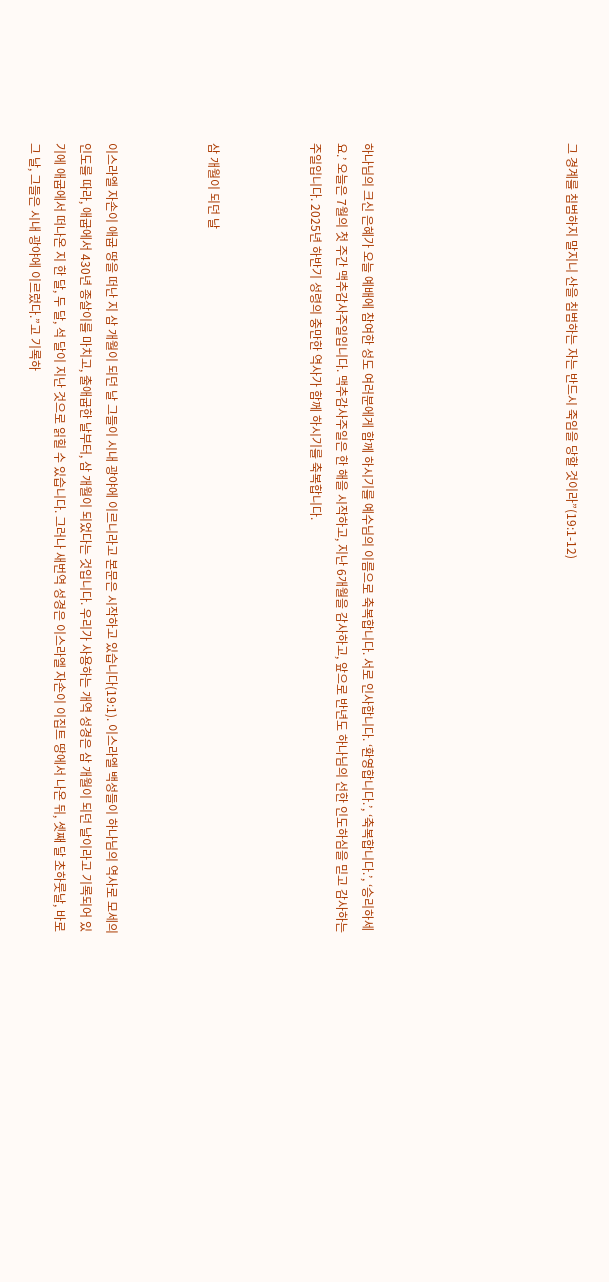그 경계를 침범하지 말지니 산을 침범하는 자는 반드시 죽임을 당할 것이라”(19:1-12)







하나님의 크신 은혜가 오늘 예배에 참여한 성도 여러분에게 함께 하시기를 예수님의 이름으로 축복합니다. 서로 인사합니다. ‘환영합니다.’, ‘축복합니다.’, ‘승리하세요.’ 오늘은 7월의 첫 주간 맥추감사주일입니다. 맥추감사주일은 한 해을 시작하고, 지난 6개월을 감사하고, 앞으로 반년도 하나님의 선한 인도하심을 믿고 감사하는 주일입니다. 2025년 하반기 성령의 충만한 역사가 함께 하시기를 축복합니다.



삼 개월이 되던 날



이스라엘 자손이 애굽 땅을 떠난 지 삼 개월이 되던 날 그들이 시내 광야에 이르니라고 본문은 시작하고 있습니다(19:1). 이스라엘 백성들이 하나님의 역사로 모세의 인도를 따라, 애굽에서 430년 종살이를 마치고, 출애굽한 날부터, 삼 개월이 되었다는 것입니다. 우리가 사용하는 개역 성경은 삼 개월이 되던 날이라고 기록되어 있기에 애굽에서 떠나온 지 한 달, 두 달, 석 달이 지난 것으로 읽힐 수 있습니다. 그러나 새번역 성경은 이스라엘 자손이 이집트 땅에서 나온 뒤, 셋째 달 초하룻날, 바로 그 날, 그들은 시내 광야에 이르렀다.”고 기록하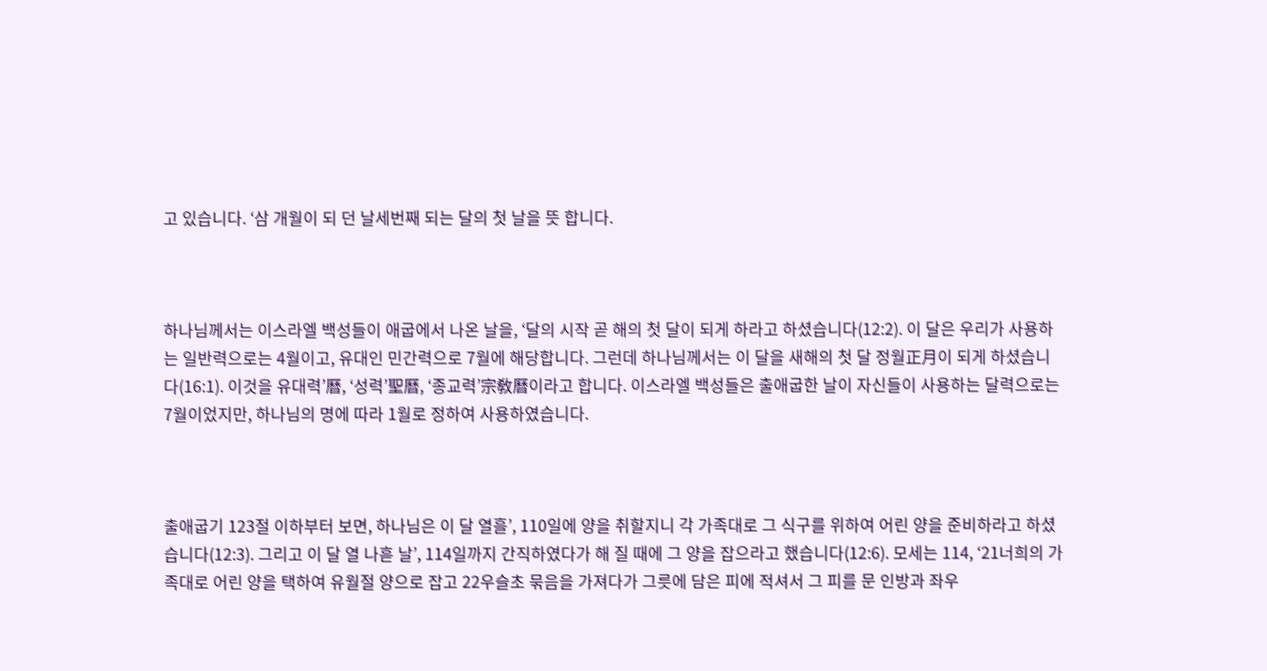고 있습니다. ‘삼 개월이 되 던 날세번째 되는 달의 첫 날을 뜻 합니다.



하나님께서는 이스라엘 백성들이 애굽에서 나온 날을, ‘달의 시작 곧 해의 첫 달이 되게 하라고 하셨습니다(12:2). 이 달은 우리가 사용하는 일반력으로는 4월이고, 유대인 민간력으로 7월에 해당합니다. 그런데 하나님께서는 이 달을 새해의 첫 달 정월正月이 되게 하셨습니다(16:1). 이것을 유대력’曆, ‘성력’聖曆, ‘종교력’宗敎曆이라고 합니다. 이스라엘 백성들은 출애굽한 날이 자신들이 사용하는 달력으로는 7월이었지만, 하나님의 명에 따라 1월로 정하여 사용하였습니다.



출애굽기 123절 이하부터 보면, 하나님은 이 달 열흘’, 110일에 양을 취할지니 각 가족대로 그 식구를 위하여 어린 양을 준비하라고 하셨습니다(12:3). 그리고 이 달 열 나흗 날’, 114일까지 간직하였다가 해 질 때에 그 양을 잡으라고 했습니다(12:6). 모세는 114, ‘21너희의 가족대로 어린 양을 택하여 유월절 양으로 잡고 22우슬초 묶음을 가져다가 그릇에 담은 피에 적셔서 그 피를 문 인방과 좌우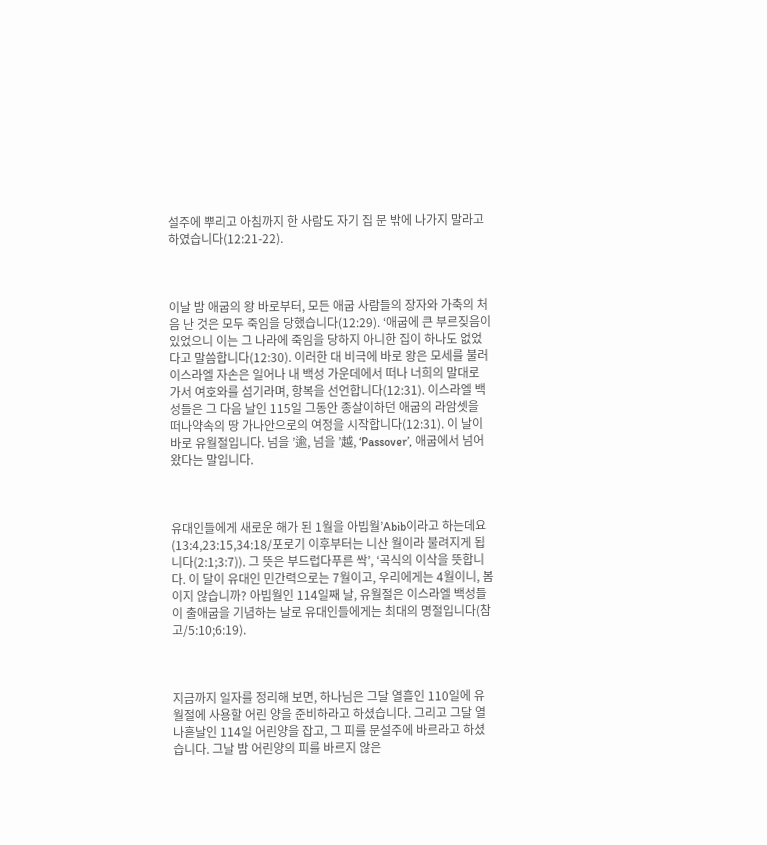설주에 뿌리고 아침까지 한 사람도 자기 집 문 밖에 나가지 말라고 하였습니다(12:21-22).



이날 밤 애굽의 왕 바로부터, 모든 애굽 사람들의 장자와 가축의 처음 난 것은 모두 죽임을 당했습니다(12:29). ‘애굽에 큰 부르짖음이 있었으니 이는 그 나라에 죽임을 당하지 아니한 집이 하나도 없었다고 말씀합니다(12:30). 이러한 대 비극에 바로 왕은 모세를 불러 이스라엘 자손은 일어나 내 백성 가운데에서 떠나 너희의 말대로 가서 여호와를 섬기라며, 항복을 선언합니다(12:31). 이스라엘 백성들은 그 다음 날인 115일 그동안 종살이하던 애굽의 라암셋을 떠나약속의 땅 가나안으로의 여정을 시작합니다(12:31). 이 날이 바로 유월절입니다. 넘을 ’逾, 넘을 ’越, ‘Passover’, 애굽에서 넘어왔다는 말입니다.



유대인들에게 새로운 해가 된 1월을 아빕월’Abib이라고 하는데요(13:4,23:15,34:18/포로기 이후부터는 니산 월이라 불려지게 됩니다(2:1;3:7)). 그 뜻은 부드럽다푸른 싹’, ‘곡식의 이삭을 뜻합니다. 이 달이 유대인 민간력으로는 7월이고, 우리에게는 4월이니, 봄이지 않습니까? 아빕월인 114일째 날, 유월절은 이스라엘 백성들이 출애굽을 기념하는 날로 유대인들에게는 최대의 명절입니다(참고/5:10;6:19).



지금까지 일자를 정리해 보면, 하나님은 그달 열흘인 110일에 유월절에 사용할 어린 양을 준비하라고 하셨습니다. 그리고 그달 열나흗날인 114일 어린양을 잡고, 그 피를 문설주에 바르라고 하셨습니다. 그날 밤 어린양의 피를 바르지 않은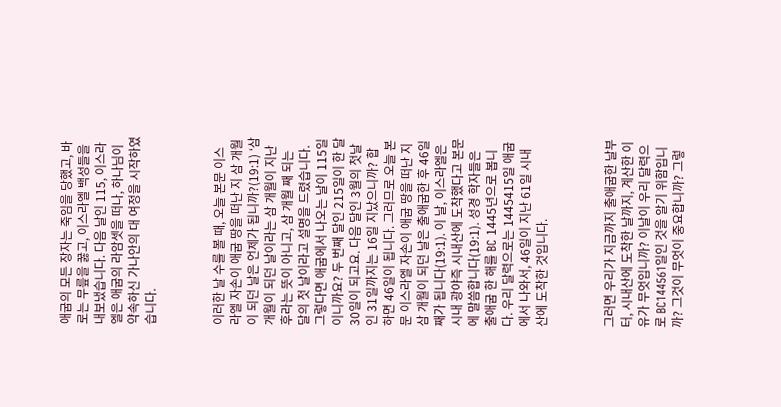애굽의 모든 장자는 죽임을 당했고, 바로는 무릎을 꿇고, 이스라엘 백성들을 내보냈습니다. 다음 날인 115, 이스라엘은 애굽의 라암셋을 떠나, 하나님이 약속하신 가나안의 대 여정을 시작하였습니다.



이러한 날 수를 볼 때, 오늘 본문 이스라엘 자손이 애굽 땅을 떠난 지 삼 개월이 되던 날은 언제가 됩니까?(19:1) ‘삼 개월이 되던 날이라는 삼 개월이 지난 후라는 뜻이 아니고, 삼 개월 째 되는 달의 첫 날이라고 설명을 드렸습니다. 그렇다면 애굽에서 나오는 날이 115일이니까요? 두 번째 달인 215일이 한 달 30일이 되고요. 다음 달인 3월의 첫날인 31일까지는 16일 지났으니까? 합하면 46일이 됩니다. 그러므로 오늘 본문 이스라엘 자손이 애굽 땅을 떠난 지 삼 개월이 되던 날은 출애굽한 후 46일 째가 됩니다(19:1). 이 날, 이스라엘은 시내 광야즉 시내산에 도착했다고 본문에 말씀합니다(19:1). 성경 학자들은 출애굽 한 해를 BC 1445년으로 봅니다. 우리 달력으로는 1445415일 애굽에서 나와서, 46일이 지난 61일 시내산에 도착한 것입니다.



그러면 우리가 지금까지 출애굽한 날부터, 시내산에 도착한 날까지, 계산한 이유가 무엇입니까? 이날이 우리 달력으로 BC144561일인 것을 알기 위함입니까? 그것이 무엇이 중요합니까? 그렇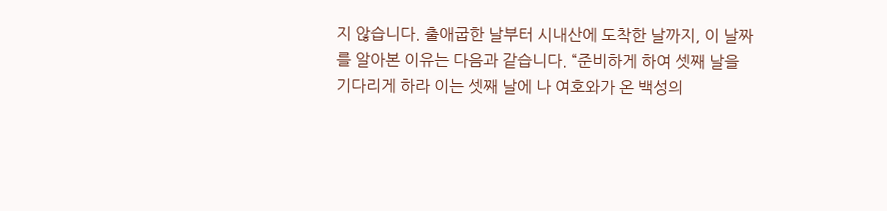지 않습니다. 출애굽한 날부터 시내산에 도착한 날까지, 이 날짜를 알아본 이유는 다음과 같습니다. “준비하게 하여 셋째 날을 기다리게 하라 이는 셋째 날에 나 여호와가 온 백성의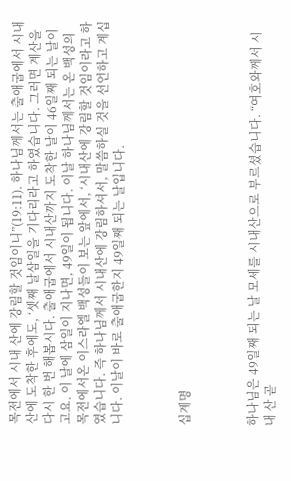목전에서 시내 산에 강림할 것임이니”(19:11). 하나님께서는 출애굽에서 시내산에 도착한 후에도, ‘셋째 날삼일을 기다리라고 하였습니다. 그러면 계산을 다시 한 번 해봅시다. 출애굽에서 시내산까지 도착한 날이 46일째 되는 날이고요. 이 날에 삼일이 지나면, 49일이 됩니다. 이날 하나님께서는 온 백성의 목전에서온 이스라엘 백성들이 보는 앞에서, ‘시내산에 강림할 것임이라고 하였습니다. 즉 하나님께서 시내산에 강림하셔서, 말씀하실 것을 선언하고 계십니다. 이날이 바로 출애굽한지 49일째 되는 날입니다.



십계명



하나님은 49일째 되는 날 모세를 시내산으로 부르셨습니다. “여호와께서 시내 산 곧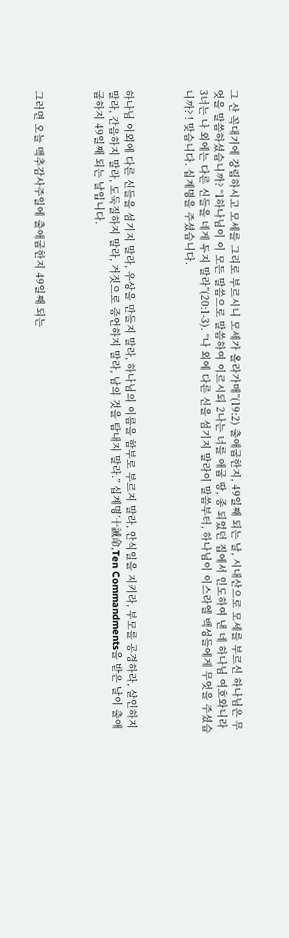그 산 꼭대기에 강림하시고 모세를 그리로 부르시니 모세가 올라가매”(19:2) 출애굽한지, 49일째 되는 날, 시내산으로 모세를 부르신 하나님은 무엇을 말씀하셨습니까? “1하나님이 이 모든 말씀으로 말씀하여 이르시되 2나는 너를 애굽 땅, 종 되었던 집에서 인도하여 낸 네 하나님 여호와니라 3너는 나 외에는 다른 신들을 네게 두지 말라”(20:1-3). “나 외에 다른 신을 섬기지 말라이 말씀부터, 하나님이 이스라엘 백성들에게 무엇을 주셨습니까? ! 맞습니다. 십계명을 주셨습니다.



하나님 이외에 다른 신들을 섬기지 말라, 우상을 만들지 말라, 하나님의 이름을 함부로 부르지 말라, 안식일을 지키라, 부모를 공경하라, 살인하지 말라, 간음하지 말라, 도둑질하지 말라, 거짓으로 증언하지 말라, 남의 것을 탐내지 말라.” 십계명’十誡命,Ten Commandments을 받은 날이 출애굽하지 49일째 되는 날입니다.



그러면 오늘 맥추감사주일에 출애굽한지 49일째 되는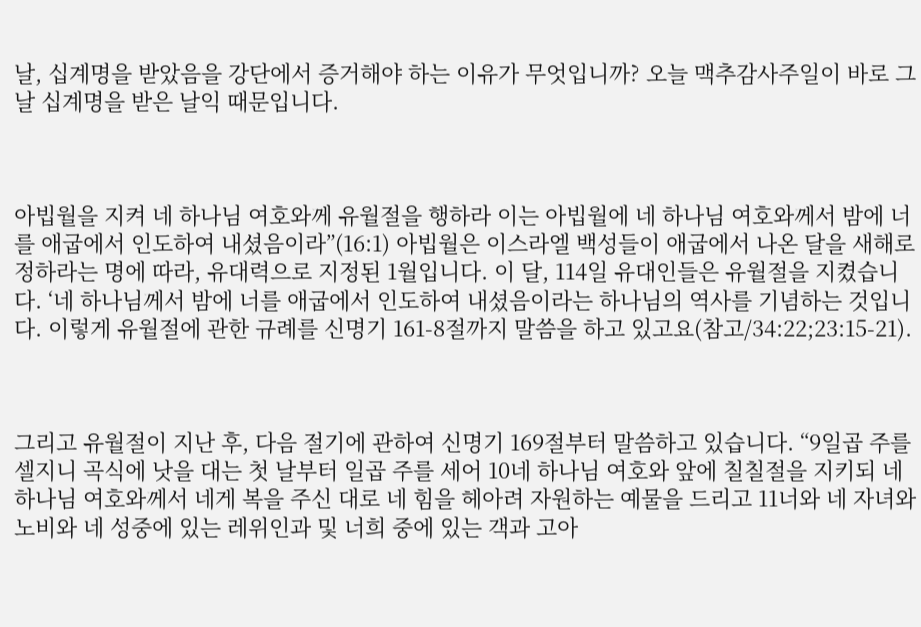날, 십계명을 받았음을 강단에서 증거해야 하는 이유가 무엇입니까? 오늘 맥추감사주일이 바로 그 날 십계명을 받은 날익 때문입니다.



아빕월을 지켜 네 하나님 여호와께 유월절을 행하라 이는 아빕월에 네 하나님 여호와께서 밤에 너를 애굽에서 인도하여 내셨음이라”(16:1) 아빕월은 이스라엘 백성들이 애굽에서 나온 달을 새해로 정하라는 명에 따라, 유대력으로 지정된 1월입니다. 이 달, 114일 유대인들은 유월절을 지켰습니다. ‘네 하나님께서 밤에 너를 애굽에서 인도하여 내셨음이라는 하나님의 역사를 기념하는 것입니다. 이렇게 유월절에 관한 규례를 신명기 161-8절까지 말씀을 하고 있고요(참고/34:22;23:15-21).



그리고 유월절이 지난 후, 다음 절기에 관하여 신명기 169절부터 말씀하고 있습니다. “9일곱 주를 셀지니 곡식에 낫을 대는 첫 날부터 일곱 주를 세어 10네 하나님 여호와 앞에 칠칠절을 지키되 네 하나님 여호와께서 네게 복을 주신 대로 네 힘을 헤아려 자원하는 예물을 드리고 11너와 네 자녀와 노비와 네 성중에 있는 레위인과 및 너희 중에 있는 객과 고아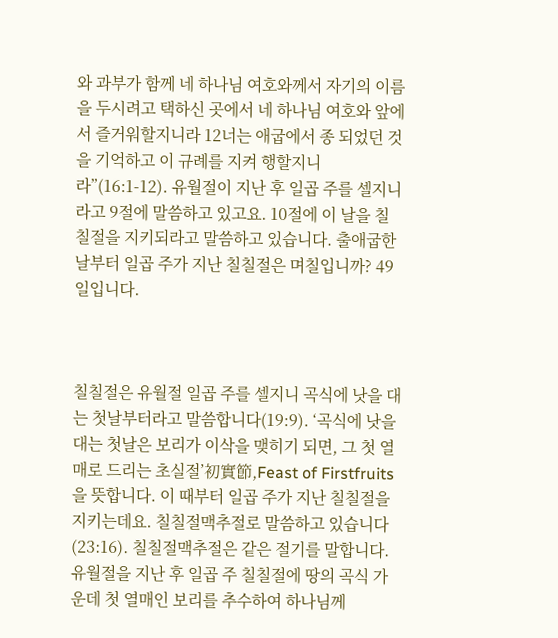와 과부가 함께 네 하나님 여호와께서 자기의 이름을 두시려고 택하신 곳에서 네 하나님 여호와 앞에서 즐거워할지니라 12너는 애굽에서 종 되었던 것을 기억하고 이 규례를 지켜 행할지니라”(16:1-12). 유월절이 지난 후 일곱 주를 셀지니라고 9절에 말씀하고 있고요. 10절에 이 날을 칠칠절을 지키되라고 말씀하고 있습니다. 출애굽한 날부터 일곱 주가 지난 칠칠절은 며칠입니까? 49일입니다.



칠칠절은 유월절 일곱 주를 셀지니 곡식에 낫을 대는 첫날부터라고 말씀합니다(19:9). ‘곡식에 낫을 대는 첫날은 보리가 이삭을 맺히기 되면, 그 첫 열매로 드리는 초실절’初實節,Feast of Firstfruits을 뜻합니다. 이 때부터 일곱 주가 지난 칠칠절을 지키는데요. 칠칠절맥추절로 말씀하고 있습니다(23:16). 칠칠절맥추절은 같은 절기를 말합니다. 유월절을 지난 후 일곱 주 칠칠절에 땅의 곡식 가운데 첫 열매인 보리를 추수하여 하나님께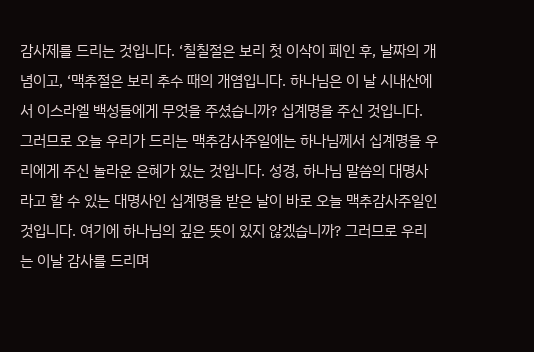감사제를 드리는 것입니다. ‘칠칠절은 보리 첫 이삭이 페인 후, 날짜의 개념이고, ‘맥추절은 보리 추수 때의 개염입니다. 하나님은 이 날 시내산에서 이스라엘 백성들에게 무엇을 주셨습니까? 십계명을 주신 것입니다. 그러므로 오늘 우리가 드리는 맥추감사주일에는 하나님께서 십계명을 우리에게 주신 놀라운 은혜가 있는 것입니다. 성경, 하나님 말씀의 대명사라고 할 수 있는 대명사인 십계명을 받은 날이 바로 오늘 맥추감사주일인 것입니다. 여기에 하나님의 깊은 뜻이 있지 않겠습니까? 그러므로 우리는 이날 감사를 드리며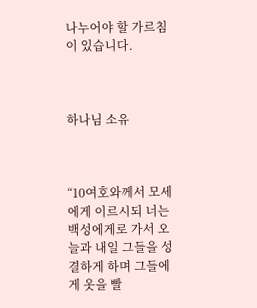나누어야 할 가르침이 있습니다.



하나님 소유



“10여호와께서 모세에게 이르시되 너는 백성에게로 가서 오늘과 내일 그들을 성결하게 하며 그들에게 옷을 빨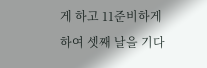게 하고 11준비하게 하여 셋째 날을 기다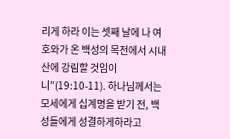리게 하라 이는 셋째 날에 나 여호와가 온 백성의 목전에서 시내 산에 강림할 것임이니”(19:10-11). 하나님께서는 모세에게 십계명을 받기 전, 백성들에게 성결하게하라고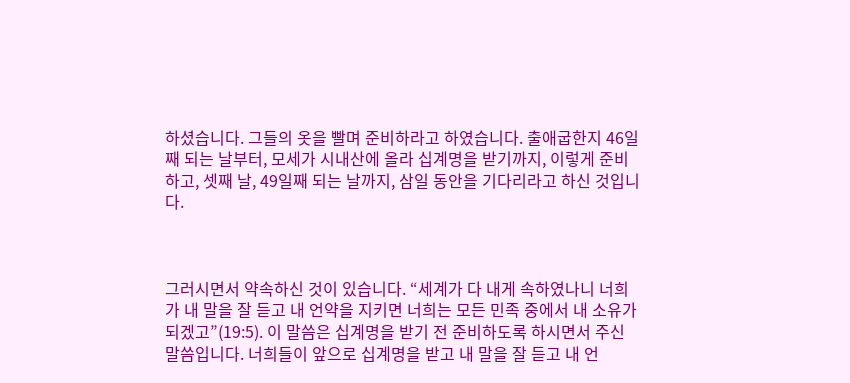하셨습니다. 그들의 옷을 빨며 준비하라고 하였습니다. 출애굽한지 46일째 되는 날부터, 모세가 시내산에 올라 십계명을 받기까지, 이렇게 준비하고, 셋째 날, 49일째 되는 날까지, 삼일 동안을 기다리라고 하신 것입니다.



그러시면서 약속하신 것이 있습니다. “세계가 다 내게 속하였나니 너희가 내 말을 잘 듣고 내 언약을 지키면 너희는 모든 민족 중에서 내 소유가 되겠고”(19:5). 이 말씀은 십계명을 받기 전 준비하도록 하시면서 주신 말씀입니다. 너희들이 앞으로 십계명을 받고 내 말을 잘 듣고 내 언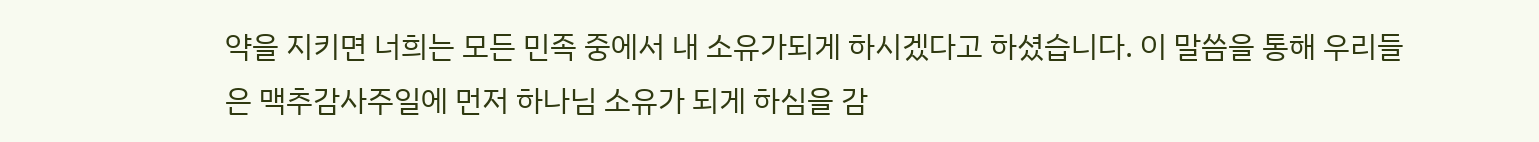약을 지키면 너희는 모든 민족 중에서 내 소유가되게 하시겠다고 하셨습니다. 이 말씀을 통해 우리들은 맥추감사주일에 먼저 하나님 소유가 되게 하심을 감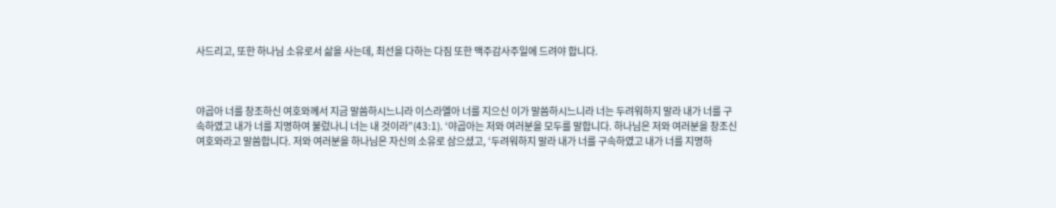사드리고, 또한 하나님 소유로서 삶을 사는데, 최선을 다하는 다짐 또한 맥주감사주일에 드려야 합니다.



야곱아 너를 창조하신 여호와께서 지금 말씀하시느니라 이스라엘아 너를 지으신 이가 말씀하시느니라 너는 두려워하지 말라 내가 너를 구속하였고 내가 너를 지명하여 불렀나니 너는 내 것이라”(43:1). ‘야곱아는 저와 여러분을 모두를 말합니다. 하나님은 저와 여러분을 창조신 여호와라고 말씀합니다. 저와 여러분을 하나님은 자신의 소유로 삼으셨고, ‘두려워하지 말라 내가 너를 구속하였고 내가 너를 지명하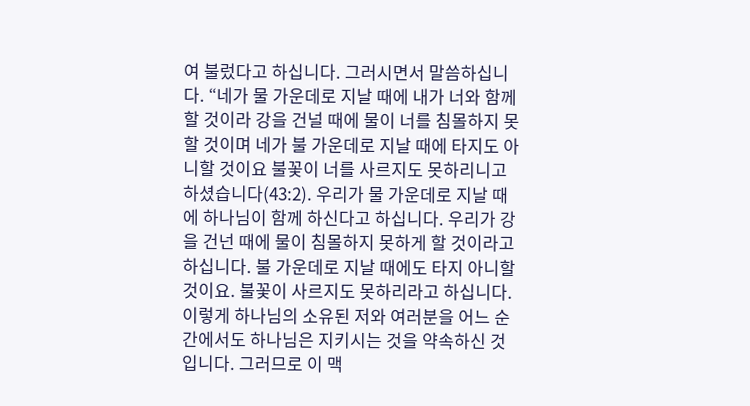여 불렀다고 하십니다. 그러시면서 말씀하십니다. “네가 물 가운데로 지날 때에 내가 너와 함께 할 것이라 강을 건널 때에 물이 너를 침몰하지 못할 것이며 네가 불 가운데로 지날 때에 타지도 아니할 것이요 불꽃이 너를 사르지도 못하리니고 하셨습니다(43:2). 우리가 물 가운데로 지날 때에 하나님이 함께 하신다고 하십니다. 우리가 강을 건넌 때에 물이 침몰하지 못하게 할 것이라고 하십니다. 불 가운데로 지날 때에도 타지 아니할 것이요. 불꽃이 사르지도 못하리라고 하십니다. 이렇게 하나님의 소유된 저와 여러분을 어느 순간에서도 하나님은 지키시는 것을 약속하신 것입니다. 그러므로 이 맥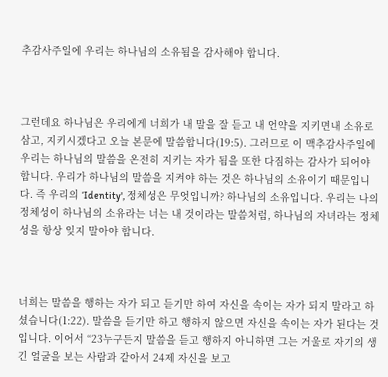추감사주일에 우리는 하나님의 소유됨을 감사해야 합니다.



그런데요 하나님은 우리에게 너희가 내 말을 잘 듣고 내 언약을 지키면내 소유로 삼고, 지키시겠다고 오늘 본문에 말씀합니다(19:5). 그러므로 이 맥추감사주일에 우리는 하나님의 말씀을 온전히 지키는 자가 됨을 또한 다짐하는 감사가 되어야 합니다. 우리가 하나님의 말씀을 지켜야 하는 것은 하나님의 소유이기 때문입니다. 즉 우리의 ‘Identity', 정체성은 무엇입니까? 하나님의 소유입니다. 우리는 나의 정체성이 하나님의 소유라는 너는 내 것이라는 말씀처럼, 하나님의 자녀라는 정체성을 항상 잊지 말아야 합니다.



너희는 말씀을 행하는 자가 되고 듣기만 하여 자신을 속이는 자가 되지 말라고 하셨습니다(1:22). 말씀을 듣기만 하고 행하지 않으면 자신을 속이는 자가 된다는 것입니다. 이어서 “23누구든지 말씀을 듣고 행하지 아니하면 그는 거울로 자기의 생긴 얼굴을 보는 사람과 같아서 24제 자신을 보고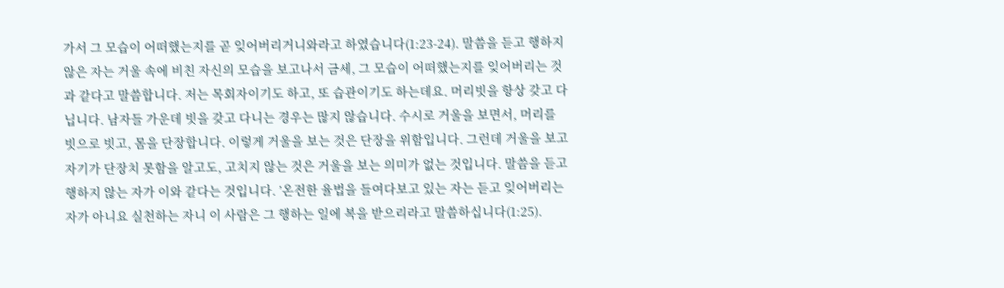가서 그 모습이 어떠했는지를 곧 잊어버리거니와라고 하였습니다(1:23-24). 말씀을 듣고 행하지 않은 자는 거울 속에 비친 자신의 모습을 보고나서 금세, 그 모습이 어떠했는지를 잊어버리는 것과 같다고 말씀합니다. 저는 목회자이기도 하고, 또 습관이기도 하는데요. 머리빗을 항상 갖고 다닙니다. 남자들 가운데 빗을 갖고 다니는 경우는 많지 않습니다. 수시로 거울을 보면서, 머리를 빗으로 빗고, 몸을 단장합니다. 이렇게 거울을 보는 것은 단장을 위함입니다. 그런데 거울을 보고 자기가 단장치 못함을 알고도, 고치지 않는 것은 거울을 보는 의미가 없는 것입니다. 말씀을 듣고 행하지 않는 자가 이와 같다는 것입니다. ’온전한 율법을 들여다보고 있는 자는 듣고 잊어버리는 자가 아니요 실천하는 자니 이 사람은 그 행하는 일에 복을 받으리라고 말씀하십니다(1:25).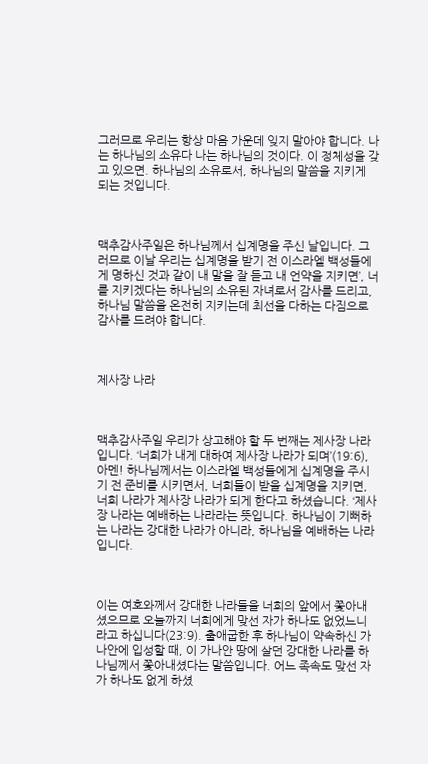그러므로 우리는 항상 마음 가운데 잊지 말아야 합니다. 나는 하나님의 소유다 나는 하나님의 것이다. 이 정체성을 갖고 있으면. 하나님의 소유로서, 하나님의 말씀을 지키게 되는 것입니다.



맥추감사주일은 하나님께서 십계명을 주신 날입니다. 그러므로 이날 우리는 십계명을 받기 전 이스라엘 백성들에게 명하신 것과 같이 내 말을 잘 듣고 내 언약을 지키면’, 너를 지키겠다는 하나님의 소유된 자녀로서 감사를 드리고, 하나님 말씀을 온전히 지키는데 최선을 다하는 다짐으로 감사를 드려야 합니다.



제사장 나라



맥추감사주일 우리가 상고해야 할 두 번째는 제사장 나라입니다. ‘너희가 내게 대하여 제사장 나라가 되며’(19:6), 아멘! 하나님께서는 이스라엘 백성들에게 십계명을 주시기 전 준비를 시키면서, 너희들이 받을 십계명을 지키면, 너희 나라가 제사장 나라가 되게 한다고 하셨습니다. ‘제사장 나라는 예배하는 나라라는 뜻입니다. 하나님이 기뻐하는 나라는 강대한 나라가 아니라, 하나님을 예배하는 나라입니다.



이는 여호와께서 강대한 나라들을 너희의 앞에서 쫓아내셨으므로 오늘까지 너희에게 맞선 자가 하나도 없었느니라고 하십니다(23:9). 출애굽한 후 하나님이 약속하신 가나안에 입성할 때, 이 가나안 땅에 살던 강대한 나라를 하나님께서 쫓아내셨다는 말씀입니다. 어느 족속도 맞선 자가 하나도 없게 하셨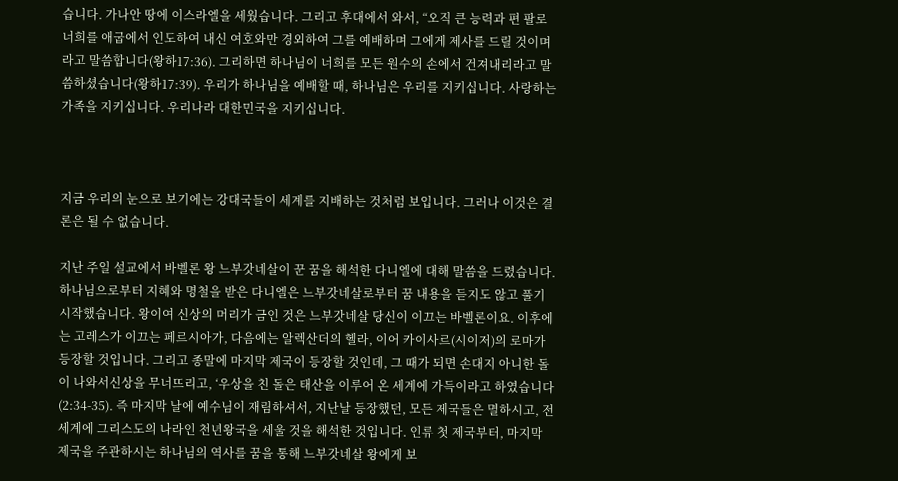습니다. 가나안 땅에 이스라엘을 세웠습니다. 그리고 후대에서 와서, “오직 큰 능력과 편 팔로 너희를 애굽에서 인도하여 내신 여호와만 경외하여 그를 예배하며 그에게 제사를 드릴 것이며라고 말씀합니다(왕하17:36). 그리하면 하나님이 너희를 모든 원수의 손에서 건져내리라고 말씀하셨습니다(왕하17:39). 우리가 하나님을 예배할 때, 하나님은 우리를 지키십니다. 사랑하는 가족을 지키십니다. 우리나라 대한민국을 지키십니다.



지금 우리의 눈으로 보기에는 강대국들이 세계를 지배하는 것처럼 보입니다. 그러나 이것은 결론은 될 수 없습니다.

지난 주일 설교에서 바벨론 왕 느부갓네살이 꾼 꿈을 해석한 다니엘에 대해 말씀을 드렸습니다. 하나님으로부터 지혜와 명철을 받은 다니엘은 느부갓네살로부터 꿈 내용을 듣지도 않고 풀기 시작했습니다. 왕이여 신상의 머리가 금인 것은 느부갓네살 당신이 이끄는 바벨론이요. 이후에는 고레스가 이끄는 페르시아가, 다음에는 알렉산더의 헬라, 이어 카이사르(시이저)의 로마가 등장할 것입니다. 그리고 종말에 마지막 제국이 등장할 것인데, 그 때가 되면 손대지 아니한 돌이 나와서신상을 무너뜨리고, ‘우상을 친 돌은 태산을 이루어 온 세계에 가득이라고 하였습니다(2:34-35). 즉 마지막 날에 예수님이 재림하셔서, 지난날 등장했던, 모든 제국들은 멸하시고, 전 세계에 그리스도의 나라인 천년왕국을 세울 것을 해석한 것입니다. 인류 첫 제국부터, 마지막 제국을 주관하시는 하나님의 역사를 꿈을 통해 느부갓네살 왕에게 보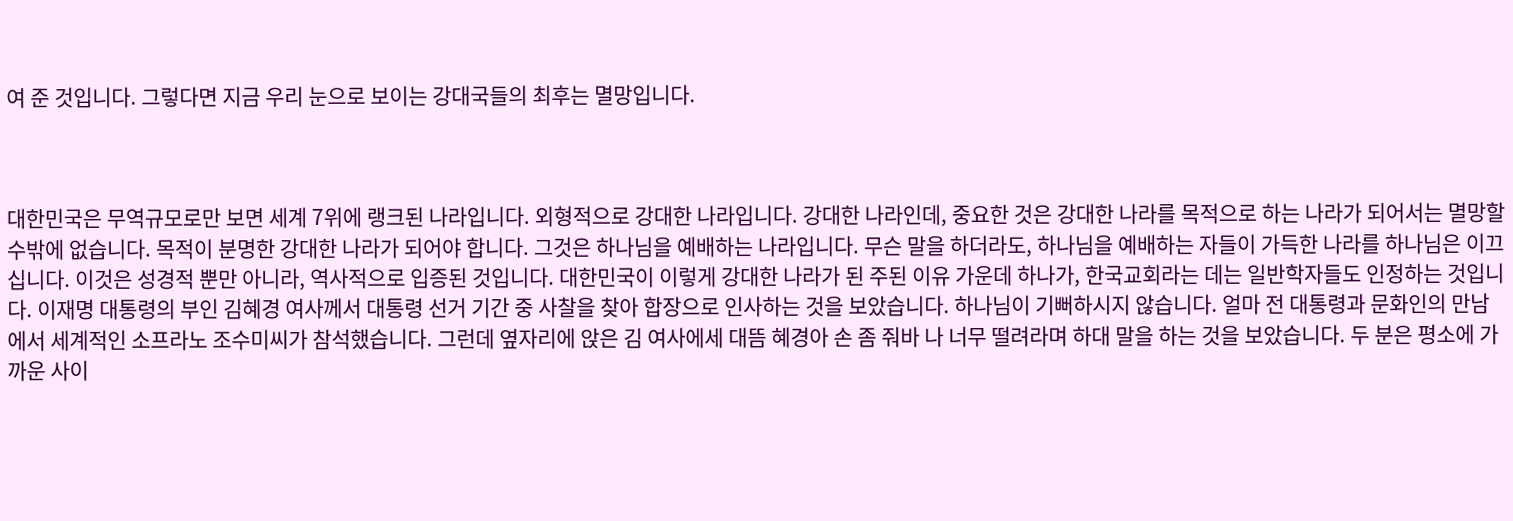여 준 것입니다. 그렇다면 지금 우리 눈으로 보이는 강대국들의 최후는 멸망입니다.



대한민국은 무역규모로만 보면 세계 7위에 랭크된 나라입니다. 외형적으로 강대한 나라입니다. 강대한 나라인데, 중요한 것은 강대한 나라를 목적으로 하는 나라가 되어서는 멸망할 수밖에 없습니다. 목적이 분명한 강대한 나라가 되어야 합니다. 그것은 하나님을 예배하는 나라입니다. 무슨 말을 하더라도, 하나님을 예배하는 자들이 가득한 나라를 하나님은 이끄십니다. 이것은 성경적 뿐만 아니라, 역사적으로 입증된 것입니다. 대한민국이 이렇게 강대한 나라가 된 주된 이유 가운데 하나가, 한국교회라는 데는 일반학자들도 인정하는 것입니다. 이재명 대통령의 부인 김혜경 여사께서 대통령 선거 기간 중 사찰을 찾아 합장으로 인사하는 것을 보았습니다. 하나님이 기뻐하시지 않습니다. 얼마 전 대통령과 문화인의 만남에서 세계적인 소프라노 조수미씨가 참석했습니다. 그런데 옆자리에 앉은 김 여사에세 대뜸 혜경아 손 좀 줘바 나 너무 떨려라며 하대 말을 하는 것을 보았습니다. 두 분은 평소에 가까운 사이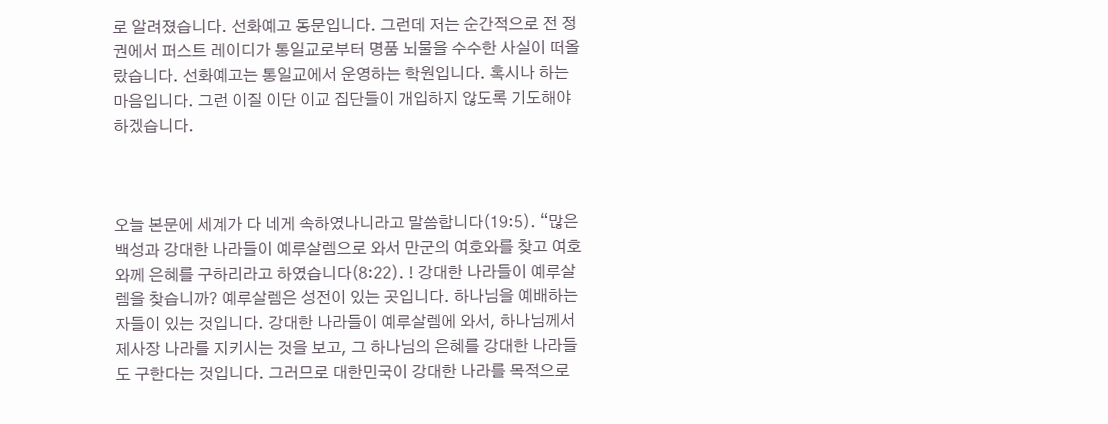로 알려졌습니다. 선화예고 동문입니다. 그런데 저는 순간적으로 전 정권에서 퍼스트 레이디가 통일교로부터 명품 뇌물을 수수한 사실이 떠올랐습니다. 선화예고는 통일교에서 운영하는 학원입니다. 혹시나 하는 마음입니다. 그런 이질 이단 이교 집단들이 개입하지 않도록 기도해야 하겠습니다.



오늘 본문에 세계가 다 네게 속하였나니라고 말씀합니다(19:5). “많은 백성과 강대한 나라들이 예루살렘으로 와서 만군의 여호와를 찾고 여호와께 은혜를 구하리라고 하였습니다(8:22). ! 강대한 나라들이 예루살렘을 찾습니까? 예루살렘은 성전이 있는 곳입니다. 하나님을 예배하는 자들이 있는 것입니다. 강대한 나라들이 예루살렘에 와서, 하나님께서 제사장 나라를 지키시는 것을 보고, 그 하나님의 은혜를 강대한 나라들도 구한다는 것입니다. 그러므로 대한민국이 강대한 나라를 목적으로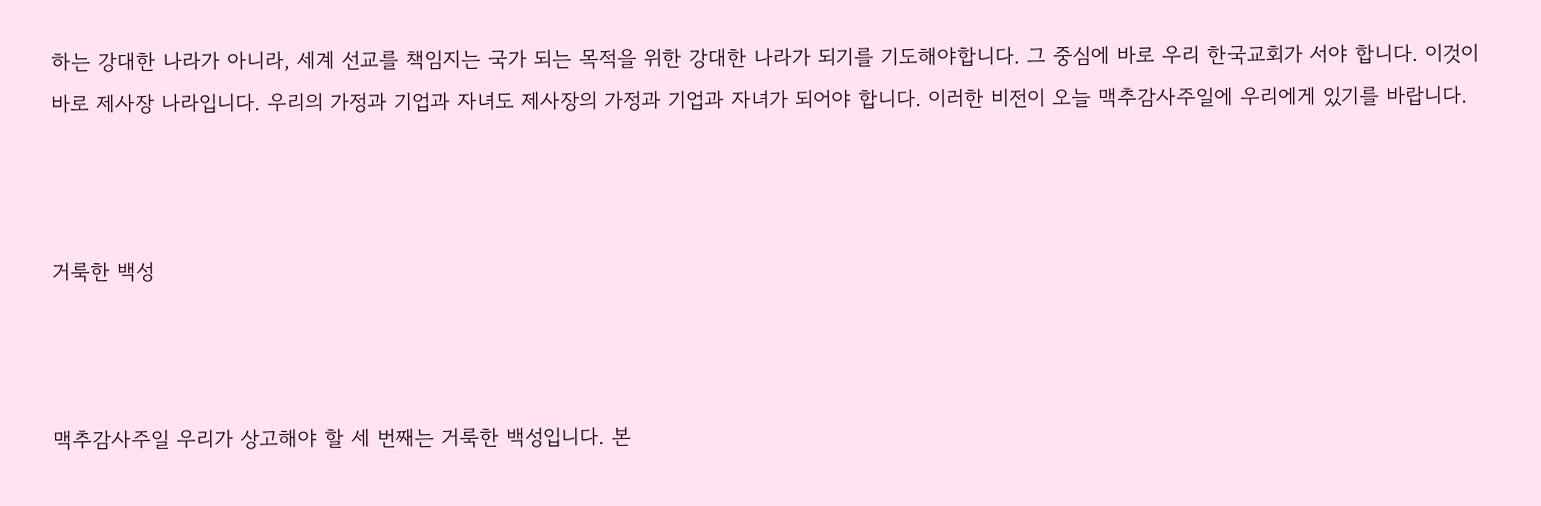하는 강대한 나라가 아니라, 세계 선교를 책임지는 국가 되는 목적을 위한 강대한 나라가 되기를 기도해야합니다. 그 중심에 바로 우리 한국교회가 서야 합니다. 이것이 바로 제사장 나라입니다. 우리의 가정과 기업과 자녀도 제사장의 가정과 기업과 자녀가 되어야 합니다. 이러한 비전이 오늘 맥추감사주일에 우리에게 있기를 바랍니다.



거룩한 백성



맥추감사주일 우리가 상고해야 할 세 번째는 거룩한 백성입니다. 본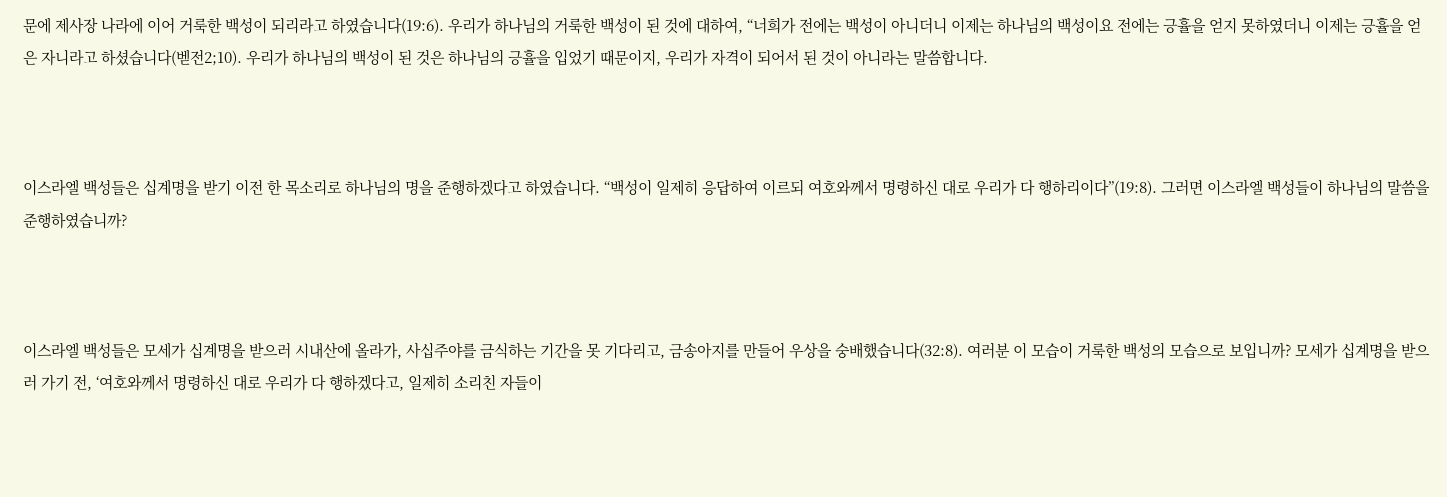문에 제사장 나라에 이어 거룩한 백성이 되리라고 하였습니다(19:6). 우리가 하나님의 거룩한 백성이 된 것에 대하여, “너희가 전에는 백성이 아니더니 이제는 하나님의 백성이요 전에는 긍휼을 얻지 못하였더니 이제는 긍휼을 얻은 자니라고 하셨습니다(벧전2;10). 우리가 하나님의 백성이 된 것은 하나님의 긍휼을 입었기 때문이지, 우리가 자격이 되어서 된 것이 아니라는 말씀합니다.



이스라엘 백성들은 십계명을 받기 이전 한 목소리로 하나님의 명을 준행하겠다고 하였습니다. “백성이 일제히 응답하여 이르되 여호와께서 명령하신 대로 우리가 다 행하리이다”(19:8). 그러면 이스라엘 백성들이 하나님의 말씀을 준행하였습니까?



이스라엘 백성들은 모세가 십계명을 받으러 시내산에 올라가, 사십주야를 금식하는 기간을 못 기다리고, 금송아지를 만들어 우상을 숭배했습니다(32:8). 여러분 이 모습이 거룩한 백성의 모습으로 보입니까? 모세가 십계명을 받으러 가기 전, ‘여호와께서 명령하신 대로 우리가 다 행하겠다고, 일제히 소리친 자들이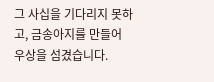그 사십을 기다리지 못하고, 금송아지를 만들어 우상을 섬겼습니다.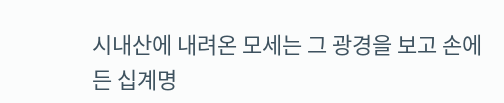시내산에 내려온 모세는 그 광경을 보고 손에 든 십계명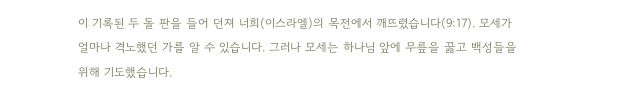이 기록된 두 돌 판을 들어 던져 너희(이스라엘)의 목전에서 깨뜨렸습니다(9:17). 모세가 얼마나 격노했던 가를 알 수 있습니다. 그러나 모세는 하나님 앞에 무릎을 꿇고 백성들을 위해 기도했습니다.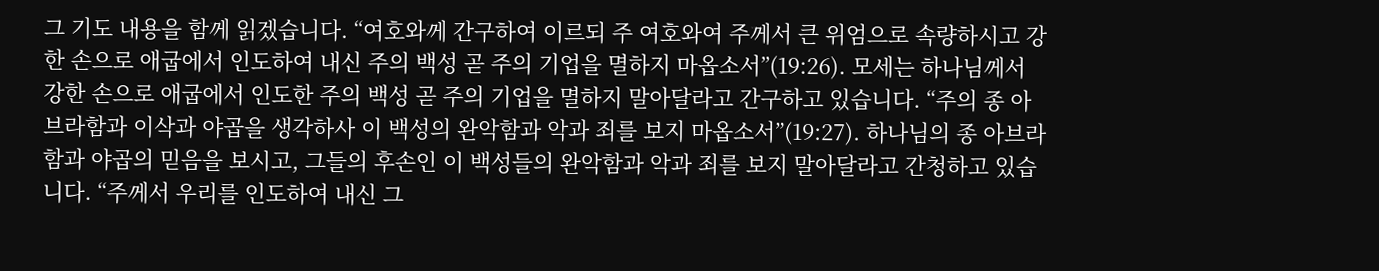그 기도 내용을 함께 읽겠습니다. “여호와께 간구하여 이르되 주 여호와여 주께서 큰 위엄으로 속량하시고 강한 손으로 애굽에서 인도하여 내신 주의 백성 곧 주의 기업을 멸하지 마옵소서”(19:26). 모세는 하나님께서 강한 손으로 애굽에서 인도한 주의 백성 곧 주의 기업을 멸하지 말아달라고 간구하고 있습니다. “주의 종 아브라함과 이삭과 야곱을 생각하사 이 백성의 완악함과 악과 죄를 보지 마옵소서”(19:27). 하나님의 종 아브라함과 야곱의 믿음을 보시고, 그들의 후손인 이 백성들의 완악함과 악과 죄를 보지 말아달라고 간청하고 있습니다. “주께서 우리를 인도하여 내신 그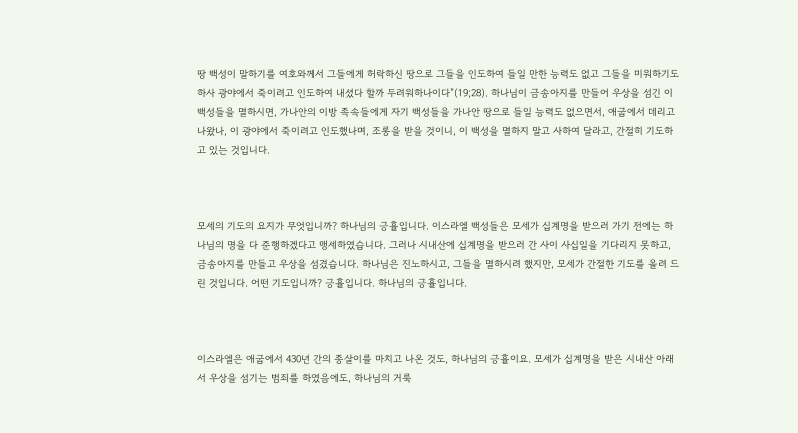땅 백성이 말하기를 여호와께서 그들에게 허락하신 땅으로 그들을 인도하여 들일 만한 능력도 없고 그들을 미워하기도 하사 광야에서 죽이려고 인도하여 내셨다 할까 두려워하나이다”(19;28). 하나님이 금송아지를 만들어 우상을 섬긴 이 백성들을 멸하시면, 가나안의 이방 족속들에게 자기 백성들을 가나안 땅으로 들일 능력도 없으면서, 애굽에서 데리고 나왔나, 이 광야에서 죽이려고 인도했나며, 조롱을 받을 것이니, 이 백성을 멸하지 말고 사하여 달라고, 간절히 기도하고 있는 것입니다.



모세의 기도의 요지가 무엇입니까? 하나님의 긍휼입니다. 이스라엘 백성들은 모세가 십계명을 받으러 가기 전에는 하나님의 명을 다 준행하겠다고 맹세하였습니다. 그러나 시내산에 십계명을 받으러 간 사이 사십일을 기다리지 못하고, 금송아지를 만들고 우상을 섬겼습니다. 하나님은 진노하시고, 그들을 멸하시려 했지만, 모세가 간절한 기도를 올려 드린 것입니다. 어떤 기도입니까? 긍휼입니다. 하나님의 긍휼입니다.



이스라엘은 애굽에서 430년 간의 종살이를 마치고 나온 것도, 하나님의 긍휼이요. 모세가 십계명을 받은 시내산 아래서 우상을 섬기는 범죄를 하였음에도, 하나님의 거룩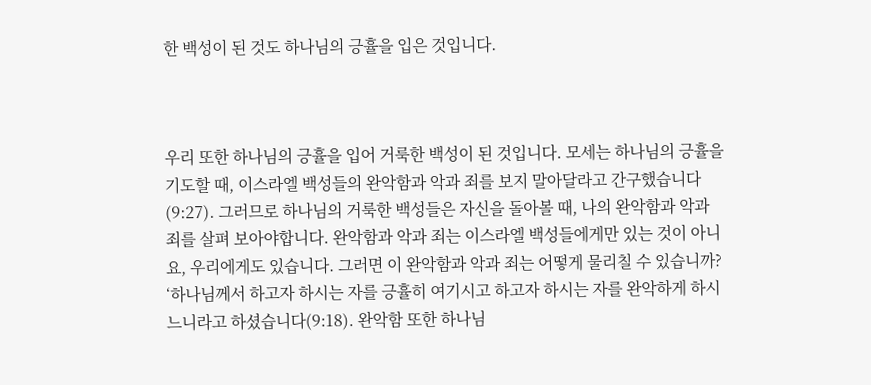한 백성이 된 것도 하나님의 긍휼을 입은 것입니다.



우리 또한 하나님의 긍휼을 입어 거룩한 백성이 된 것입니다. 모세는 하나님의 긍휼을 기도할 때, 이스라엘 백성들의 완악함과 악과 죄를 보지 말아달라고 간구했습니다(9:27). 그러므로 하나님의 거룩한 백성들은 자신을 돌아볼 때, 나의 완악함과 악과 죄를 살펴 보아야합니다. 완악함과 악과 죄는 이스라엘 백성들에게만 있는 것이 아니요, 우리에게도 있습니다. 그러면 이 완악함과 악과 죄는 어떻게 물리칠 수 있습니까? ‘하나님께서 하고자 하시는 자를 긍휼히 여기시고 하고자 하시는 자를 완악하게 하시느니라고 하셨습니다(9:18). 완악함 또한 하나님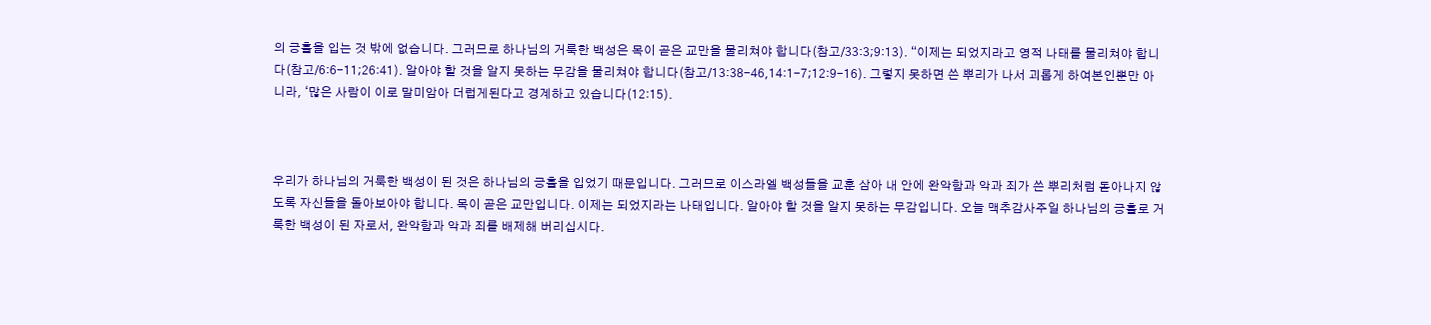의 긍휼을 입는 것 밖에 없습니다. 그러므로 하나님의 거룩한 백성은 목이 곧은 교만을 물리쳐야 합니다(참고/33:3;9:13). “이제는 되었지라고 영적 나태를 물리쳐야 합니다(참고/6:6-11;26:41). 알아야 할 것을 알지 못하는 무감을 물리쳐야 합니다(참고/13:38-46,14:1-7;12:9-16). 그렇지 못하면 쓴 뿌리가 나서 괴롭게 하여본인뿐만 아니라, ‘많은 사람이 이로 말미암아 더럽게된다고 경계하고 있습니다(12:15).



우리가 하나님의 거룩한 백성이 된 것은 하나님의 긍휼을 입었기 때문입니다. 그러므로 이스라엘 백성들을 교훈 삼아 내 안에 완악함과 악과 죄가 쓴 뿌리처럼 돋아나지 않도록 자신들을 돌아보아야 합니다. 목이 곧은 교만입니다. 이제는 되었지라는 나태입니다. 알아야 할 것을 알지 못하는 무감입니다. 오늘 맥추감사주일 하나님의 긍휼로 거룩한 백성이 된 자로서, 완악함과 악과 죄를 배제해 버리십시다.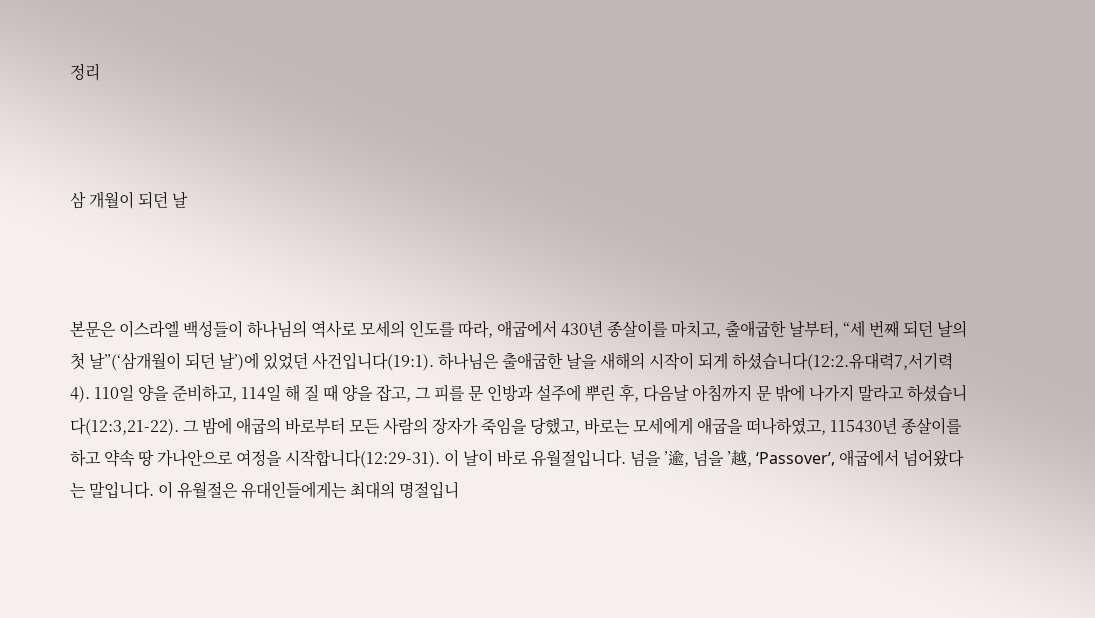정리



삼 개월이 되던 날



본문은 이스라엘 백성들이 하나님의 역사로 모세의 인도를 따라, 애굽에서 430년 종살이를 마치고, 출애굽한 날부터, “세 번째 되던 날의 첫 날”(‘삼개월이 되던 날’)에 있었던 사건입니다(19:1). 하나님은 출애굽한 날을 새해의 시작이 되게 하셨습니다(12:2.유대력7,서기력4). 110일 양을 준비하고, 114일 해 질 때 양을 잡고, 그 피를 문 인방과 설주에 뿌린 후, 다음날 아침까지 문 밖에 나가지 말라고 하셨습니다(12:3,21-22). 그 밤에 애굽의 바로부터 모든 사람의 장자가 죽임을 당했고, 바로는 모세에게 애굽을 떠나하였고, 115430년 종살이를 하고 약속 땅 가나안으로 여정을 시작합니다(12:29-31). 이 날이 바로 유월절입니다. 넘을 ’逾, 넘을 ’越, ‘Passover’, 애굽에서 넘어왔다는 말입니다. 이 유월절은 유대인들에게는 최대의 명절입니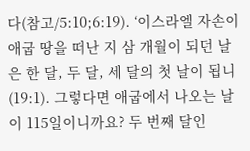다(참고/5:10;6:19). ‘이스라엘 자손이 애굽 땅을 떠난 지 삼 개월이 되던 날은 한 달, 두 달, 세 달의 첫 날이 됩니(19:1). 그렇다면 애굽에서 나오는 날이 115일이니까요? 두 번째 달인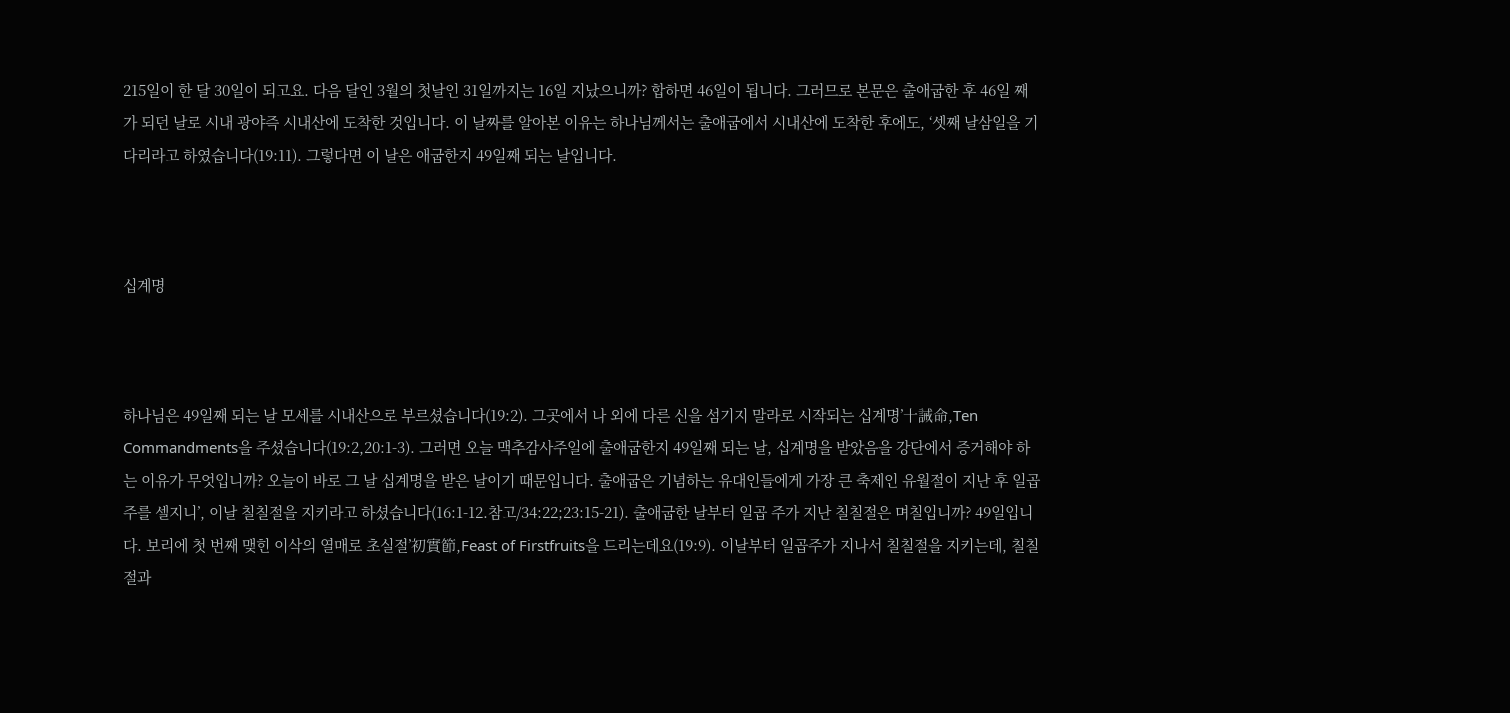215일이 한 달 30일이 되고요. 다음 달인 3월의 첫날인 31일까지는 16일 지났으니까? 합하면 46일이 됩니다. 그러므로 본문은 출애굽한 후 46일 째가 되던 날로 시내 광야즉 시내산에 도착한 것입니다. 이 날짜를 알아본 이유는 하나님께서는 출애굽에서 시내산에 도착한 후에도, ‘셋째 날삼일을 기다리라고 하였습니다(19:11). 그렇다면 이 날은 애굽한지 49일째 되는 날입니다.



십계명



하나님은 49일째 되는 날 모세를 시내산으로 부르셨습니다(19:2). 그곳에서 나 외에 다른 신을 섬기지 말라로 시작되는 십계명’十誡命,Ten Commandments을 주셨습니다(19:2,20:1-3). 그러면 오늘 맥추감사주일에 출애굽한지 49일째 되는 날, 십계명을 받았음을 강단에서 증거해야 하는 이유가 무엇입니까? 오늘이 바로 그 날 십계명을 받은 날이기 때문입니다. 출애굽은 기념하는 유대인들에게 가장 큰 축제인 유월절이 지난 후 일곱 주를 셀지니’, 이날 칠칠절을 지키라고 하셨습니다(16:1-12.참고/34:22;23:15-21). 출애굽한 날부터 일곱 주가 지난 칠칠절은 며칠입니까? 49일입니다. 보리에 첫 번째 맺힌 이삭의 열매로 초실절’初實節,Feast of Firstfruits을 드리는데요(19:9). 이날부터 일곱주가 지나서 칠칠절을 지키는데, 칠칠절과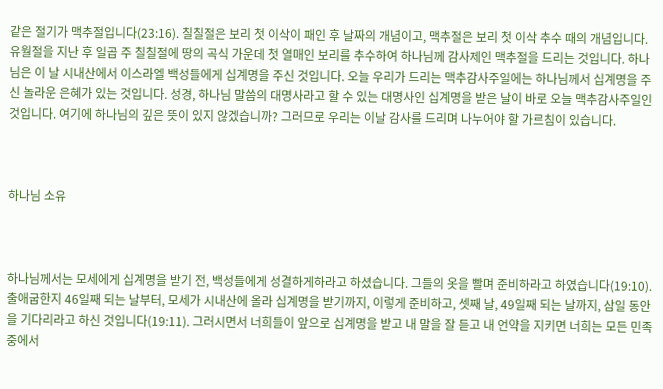같은 절기가 맥추절입니다(23:16). 칠칠절은 보리 첫 이삭이 패인 후 날짜의 개념이고, 맥추절은 보리 첫 이삭 추수 때의 개념입니다. 유월절을 지난 후 일곱 주 칠칠절에 땅의 곡식 가운데 첫 열매인 보리를 추수하여 하나님께 감사제인 맥추절을 드리는 것입니다. 하나님은 이 날 시내산에서 이스라엘 백성들에게 십계명을 주신 것입니다. 오늘 우리가 드리는 맥추감사주일에는 하나님께서 십계명을 주신 놀라운 은혜가 있는 것입니다. 성경, 하나님 말씀의 대명사라고 할 수 있는 대명사인 십계명을 받은 날이 바로 오늘 맥추감사주일인 것입니다. 여기에 하나님의 깊은 뜻이 있지 않겠습니까? 그러므로 우리는 이날 감사를 드리며 나누어야 할 가르침이 있습니다.



하나님 소유



하나님께서는 모세에게 십계명을 받기 전, 백성들에게 성결하게하라고 하셨습니다. 그들의 옷을 빨며 준비하라고 하였습니다(19:10). 출애굽한지 46일째 되는 날부터, 모세가 시내산에 올라 십계명을 받기까지, 이렇게 준비하고, 셋째 날, 49일째 되는 날까지, 삼일 동안을 기다리라고 하신 것입니다(19:11). 그러시면서 너희들이 앞으로 십계명을 받고 내 말을 잘 듣고 내 언약을 지키면 너희는 모든 민족 중에서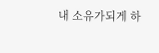내 소유가되게 하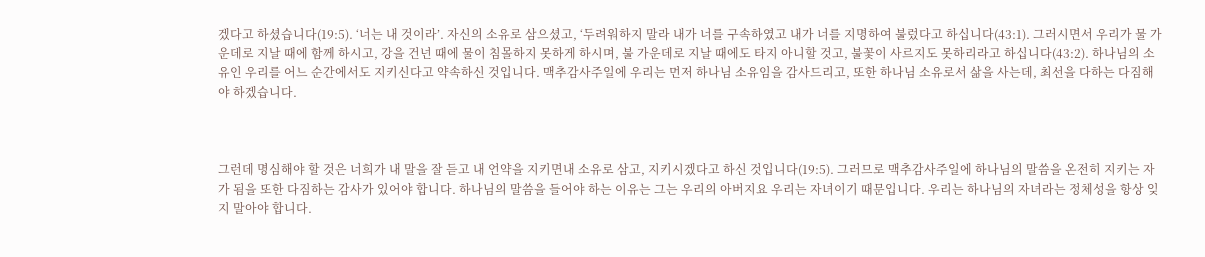겠다고 하셨습니다(19:5). ‘너는 내 것이라’. 자신의 소유로 삼으셨고, ‘두려워하지 말라 내가 너를 구속하였고 내가 너를 지명하여 불렀다고 하십니다(43:1). 그러시면서 우리가 물 가운데로 지날 때에 함께 하시고, 강을 건넌 때에 물이 침몰하지 못하게 하시며, 불 가운데로 지날 때에도 타지 아니할 것고, 불꽃이 사르지도 못하리라고 하십니다(43:2). 하나님의 소유인 우리를 어느 순간에서도 지키신다고 약속하신 것입니다. 맥추감사주일에 우리는 먼저 하나님 소유임을 감사드리고, 또한 하나님 소유로서 삶을 사는데, 최선을 다하는 다짐해야 하겠습니다.



그런데 명심해야 할 것은 너희가 내 말을 잘 듣고 내 언약을 지키면내 소유로 삼고, 지키시겠다고 하신 것입니다(19:5). 그러므로 맥추감사주일에 하나님의 말씀을 온전히 지키는 자가 됨을 또한 다짐하는 감사가 있어야 합니다. 하나님의 말씀을 들어야 하는 이유는 그는 우리의 아버지요 우리는 자녀이기 때문입니다. 우리는 하나님의 자녀라는 정체성을 항상 잊지 말아야 합니다.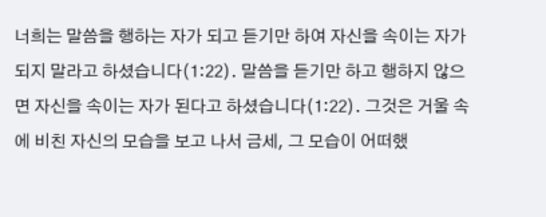너희는 말씀을 행하는 자가 되고 듣기만 하여 자신을 속이는 자가 되지 말라고 하셨습니다(1:22). 말씀을 듣기만 하고 행하지 않으면 자신을 속이는 자가 된다고 하셨습니다(1:22). 그것은 거울 속에 비친 자신의 모습을 보고 나서 금세, 그 모습이 어떠했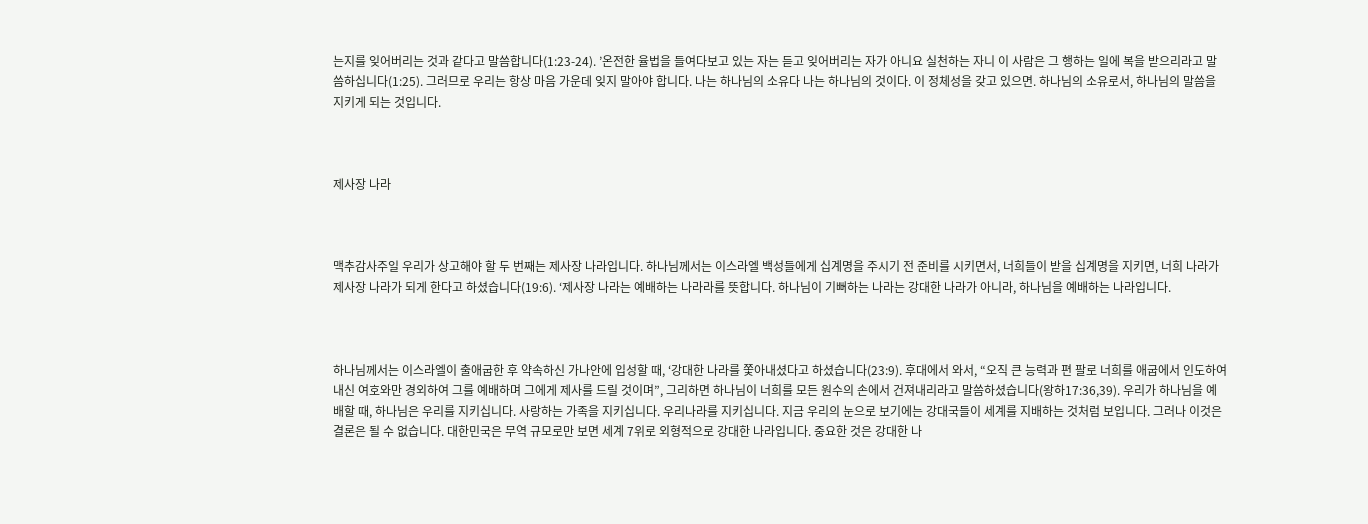는지를 잊어버리는 것과 같다고 말씀합니다(1:23-24). ’온전한 율법을 들여다보고 있는 자는 듣고 잊어버리는 자가 아니요 실천하는 자니 이 사람은 그 행하는 일에 복을 받으리라고 말씀하십니다(1:25). 그러므로 우리는 항상 마음 가운데 잊지 말아야 합니다. 나는 하나님의 소유다 나는 하나님의 것이다. 이 정체성을 갖고 있으면. 하나님의 소유로서, 하나님의 말씀을 지키게 되는 것입니다.



제사장 나라



맥추감사주일 우리가 상고해야 할 두 번째는 제사장 나라입니다. 하나님께서는 이스라엘 백성들에게 십계명을 주시기 전 준비를 시키면서, 너희들이 받을 십계명을 지키면, 너희 나라가 제사장 나라가 되게 한다고 하셨습니다(19:6). ‘제사장 나라는 예배하는 나라라를 뜻합니다. 하나님이 기뻐하는 나라는 강대한 나라가 아니라, 하나님을 예배하는 나라입니다.



하나님께서는 이스라엘이 출애굽한 후 약속하신 가나안에 입성할 때, ‘강대한 나라를 쫓아내셨다고 하셨습니다(23:9). 후대에서 와서, “오직 큰 능력과 편 팔로 너희를 애굽에서 인도하여 내신 여호와만 경외하여 그를 예배하며 그에게 제사를 드릴 것이며”, 그리하면 하나님이 너희를 모든 원수의 손에서 건져내리라고 말씀하셨습니다(왕하17:36,39). 우리가 하나님을 예배할 때, 하나님은 우리를 지키십니다. 사랑하는 가족을 지키십니다. 우리나라를 지키십니다. 지금 우리의 눈으로 보기에는 강대국들이 세계를 지배하는 것처럼 보입니다. 그러나 이것은 결론은 될 수 없습니다. 대한민국은 무역 규모로만 보면 세계 7위로 외형적으로 강대한 나라입니다. 중요한 것은 강대한 나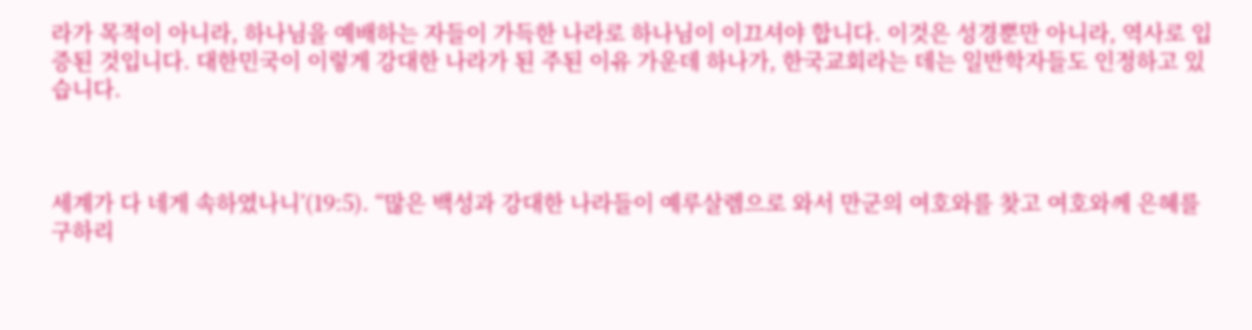라가 목적이 아니라, 하나님을 예배하는 자들이 가득한 나라로 하나님이 이끄셔야 합니다. 이것은 성경뿐만 아니라, 역사로 입증된 것입니다. 대한민국이 이렇게 강대한 나라가 된 주된 이유 가운데 하나가, 한국교회라는 데는 일반학자들도 인정하고 있습니다.



세계가 다 네게 속하였나니’(19:5). “많은 백성과 강대한 나라들이 예루살렘으로 와서 만군의 여호와를 찾고 여호와께 은혜를 구하리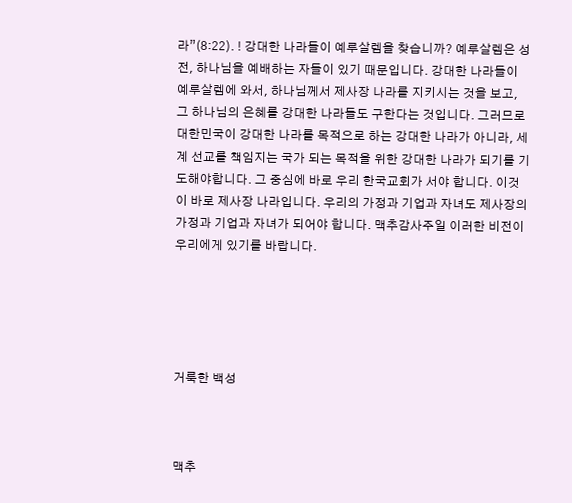라”(8:22). ! 강대한 나라들이 예루살렘을 찾습니까? 예루살렘은 성전, 하나님을 예배하는 자들이 있기 때문입니다. 강대한 나라들이 예루살렘에 와서, 하나님께서 제사장 나라를 지키시는 것을 보고, 그 하나님의 은혜를 강대한 나라들도 구한다는 것입니다. 그러므로 대한민국이 강대한 나라를 목적으로 하는 강대한 나라가 아니라, 세계 선교를 책임지는 국가 되는 목적을 위한 강대한 나라가 되기를 기도해야합니다. 그 중심에 바로 우리 한국교회가 서야 합니다. 이것이 바로 제사장 나라입니다. 우리의 가정과 기업과 자녀도 제사장의 가정과 기업과 자녀가 되어야 합니다. 맥추감사주일 이러한 비전이 우리에게 있기를 바랍니다.





거룩한 백성



맥추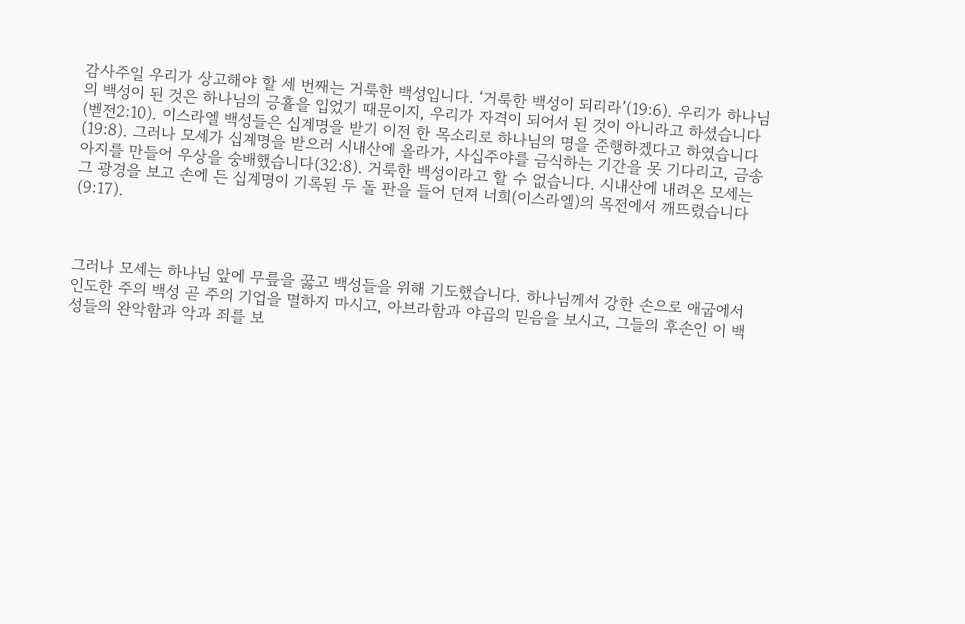감사주일 우리가 상고해야 할 세 번째는 거룩한 백성입니다. ‘거룩한 백성이 되리라’(19:6). 우리가 하나님의 백성이 된 것은 하나님의 긍휼을 입었기 때문이지, 우리가 자격이 되어서 된 것이 아니라고 하셨습니다(벧전2:10). 이스라엘 백성들은 십계명을 받기 이전 한 목소리로 하나님의 명을 준행하겠다고 하였습니다(19:8). 그러나 모세가 십계명을 받으러 시내산에 올라가, 사십주야를 금식하는 기간을 못 기다리고, 금송아지를 만들어 우상을 숭배했습니다(32:8). 거룩한 백성이라고 할 수 없습니다. 시내산에 내려온 모세는 그 광경을 보고 손에 든 십계명이 기록된 두 돌 판을 들어 던져 너희(이스라엘)의 목전에서 깨뜨렸습니다(9:17).



그러나 모세는 하나님 앞에 무릎을 꿇고 백성들을 위해 기도했습니다. 하나님께서 강한 손으로 애굽에서 인도한 주의 백성 곧 주의 기업을 멸하지 마시고, 아브라함과 야곱의 믿음을 보시고, 그들의 후손인 이 백성들의 완악함과 악과 죄를 보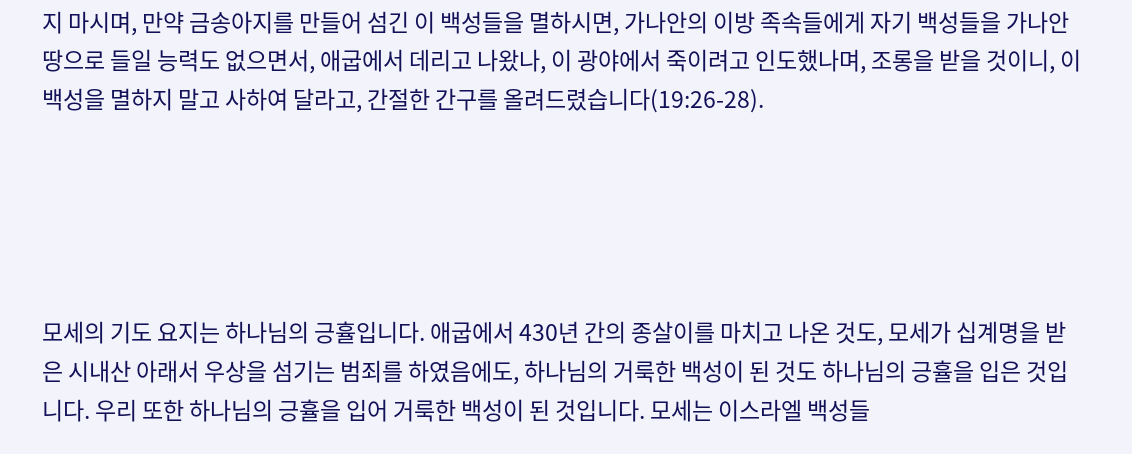지 마시며, 만약 금송아지를 만들어 섬긴 이 백성들을 멸하시면, 가나안의 이방 족속들에게 자기 백성들을 가나안 땅으로 들일 능력도 없으면서, 애굽에서 데리고 나왔나, 이 광야에서 죽이려고 인도했나며, 조롱을 받을 것이니, 이 백성을 멸하지 말고 사하여 달라고, 간절한 간구를 올려드렸습니다(19:26-28).





모세의 기도 요지는 하나님의 긍휼입니다. 애굽에서 430년 간의 종살이를 마치고 나온 것도, 모세가 십계명을 받은 시내산 아래서 우상을 섬기는 범죄를 하였음에도, 하나님의 거룩한 백성이 된 것도 하나님의 긍휼을 입은 것입니다. 우리 또한 하나님의 긍휼을 입어 거룩한 백성이 된 것입니다. 모세는 이스라엘 백성들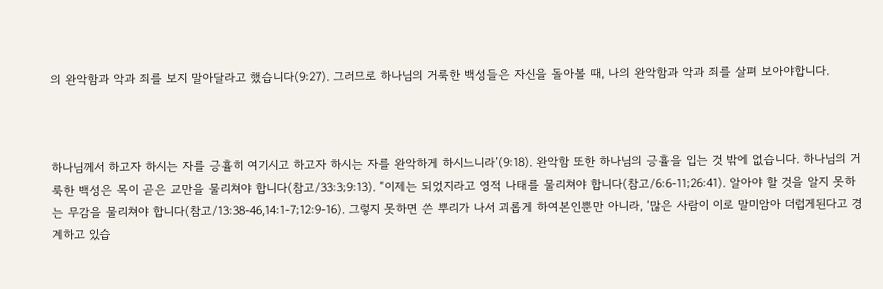의 완악함과 악과 죄를 보지 말아달라고 했습니다(9:27). 그러므로 하나님의 거룩한 백성들은 자신을 돌아볼 때, 나의 완악함과 악과 죄를 살펴 보아야합니다.



하나님께서 하고자 하시는 자를 긍휼히 여기시고 하고자 하시는 자를 완악하게 하시느니라’(9:18). 완악함 또한 하나님의 긍휼을 입는 것 밖에 없습니다. 하나님의 거룩한 백성은 목이 곧은 교만을 물리쳐야 합니다(참고/33:3;9:13). “이제는 되었지라고 영적 나태를 물리쳐야 합니다(참고/6:6-11;26:41). 알아야 할 것을 알지 못하는 무감을 물리쳐야 합니다(참고/13:38-46,14:1-7;12:9-16). 그렇지 못하면 쓴 뿌리가 나서 괴롭게 하여본인뿐만 아니라, ‘많은 사람이 이로 말미암아 더럽게된다고 경계하고 있습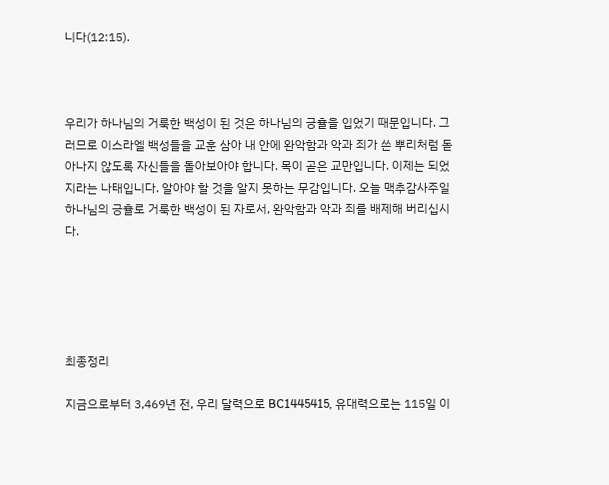니다(12:15).



우리가 하나님의 거룩한 백성이 된 것은 하나님의 긍휼을 입었기 때문입니다. 그러므로 이스라엘 백성들을 교훈 삼아 내 안에 완악함과 악과 죄가 쓴 뿌리처럼 돋아나지 않도록 자신들을 돌아보아야 합니다. 목이 곧은 교만입니다. 이제는 되었지라는 나태입니다. 알아야 할 것을 알지 못하는 무감입니다. 오늘 맥추감사주일 하나님의 긍휼로 거룩한 백성이 된 자로서, 완악함과 악과 죄를 배제해 버리십시다.





최종정리

지금으로부터 3,469년 전, 우리 달력으로 BC1445415, 유대력으로는 115일 이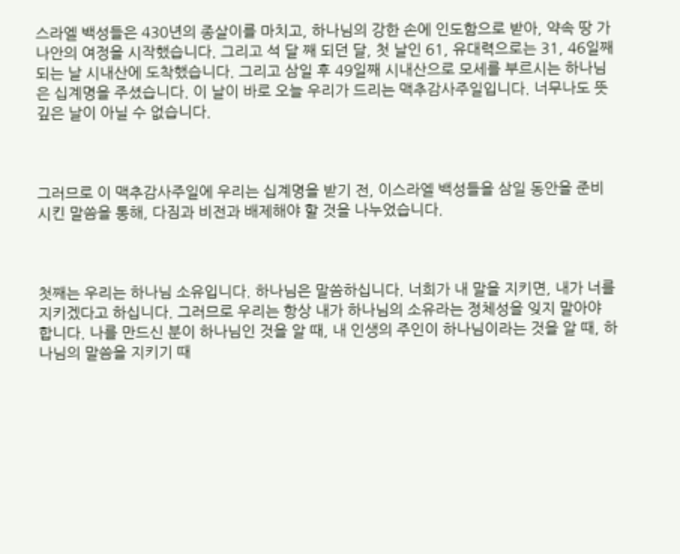스라엘 백성들은 430년의 종살이를 마치고, 하나님의 강한 손에 인도함으로 받아, 약속 땅 가나안의 여정을 시작했습니다. 그리고 석 달 째 되던 달, 첫 날인 61, 유대력으로는 31, 46일째 되는 날 시내산에 도착했습니다. 그리고 삼일 후 49일째 시내산으로 모세를 부르시는 하나님은 십계명을 주셨습니다. 이 날이 바로 오늘 우리가 드리는 맥추감사주일입니다. 너무나도 뜻 깊은 날이 아닐 수 없습니다.



그러므로 이 맥추감사주일에 우리는 십계명을 받기 전, 이스라엘 백성들을 삼일 동안을 준비시킨 말씀을 통해, 다짐과 비전과 배제해야 할 것을 나누었습니다.



첫째는 우리는 하나님 소유입니다. 하나님은 말씀하십니다. 너희가 내 말을 지키면, 내가 너를 지키겠다고 하십니다. 그러므로 우리는 항상 내가 하나님의 소유라는 정체성을 잊지 말아야 합니다. 나를 만드신 분이 하나님인 것을 알 때, 내 인생의 주인이 하나님이라는 것을 알 때, 하나님의 말씀을 지키기 때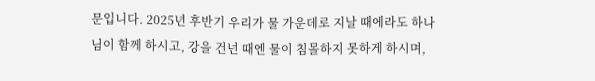문입니다. 2025년 후반기 우리가 물 가운데로 지날 때에라도 하나님이 함께 하시고, 강을 건넌 때엔 물이 침몰하지 못하게 하시며,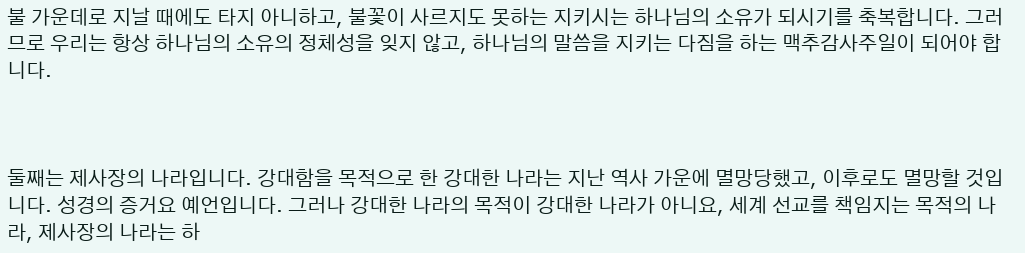불 가운데로 지날 때에도 타지 아니하고, 불꽃이 사르지도 못하는 지키시는 하나님의 소유가 되시기를 축복합니다. 그러므로 우리는 항상 하나님의 소유의 정체성을 잊지 않고, 하나님의 말씀을 지키는 다짐을 하는 맥추감사주일이 되어야 합니다.



둘째는 제사장의 나라입니다. 강대함을 목적으로 한 강대한 나라는 지난 역사 가운에 멸망당했고, 이후로도 멸망할 것입니다. 성경의 증거요 예언입니다. 그러나 강대한 나라의 목적이 강대한 나라가 아니요, 세계 선교를 책임지는 목적의 나라, 제사장의 나라는 하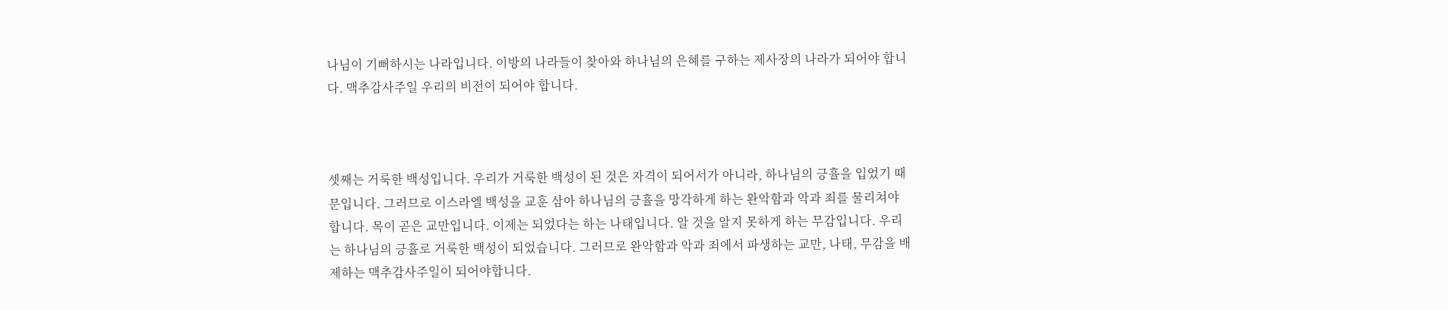나님이 기뻐하시는 나라입니다. 이방의 나라들이 찾아와 하나님의 은혜를 구하는 제사장의 나라가 되어야 합니다. 맥추감사주일 우리의 비전이 되어야 합니다.



셋째는 거룩한 백성입니다. 우리가 거룩한 백성이 된 것은 자격이 되어서가 아니라, 하나님의 긍휼을 입었기 때문입니다. 그러므로 이스라엘 백성을 교훈 삼아 하나님의 긍휼을 망각하게 하는 완악함과 악과 죄를 물리쳐야 합니다. 목이 곧은 교만입니다. 이제는 되었다는 하는 나태입니다. 알 것을 알지 못하게 하는 무감입니다. 우리는 하나님의 긍휼로 거룩한 백성이 되었습니다. 그러므로 완악함과 악과 죄에서 파생하는 교만, 나태, 무감을 배제하는 맥추감사주일이 되어야합니다.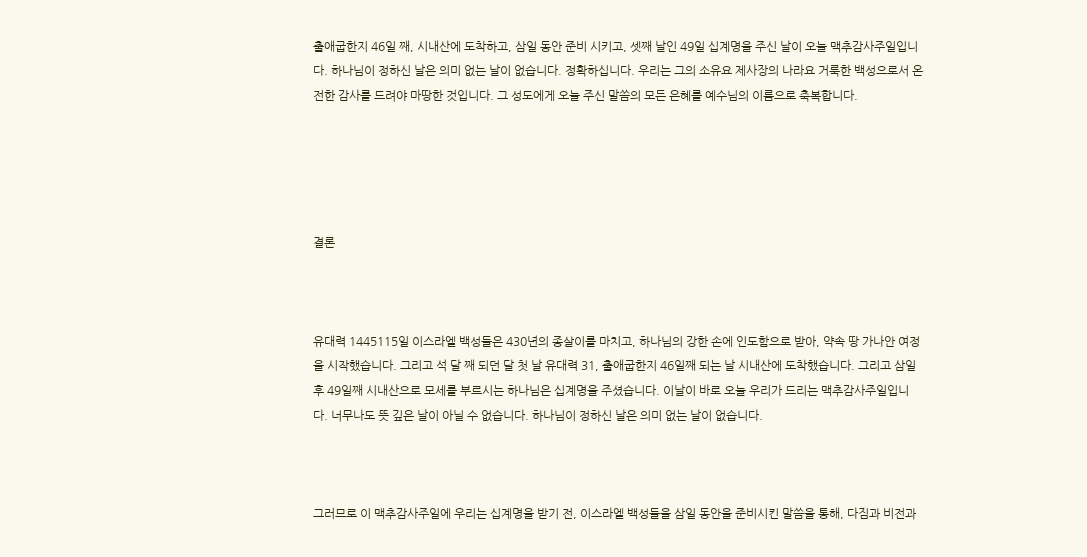출애굽한지 46일 째, 시내산에 도착하고, 삼일 동안 준비 시키고, 셋째 날인 49일 십계명을 주신 날이 오늘 맥추감사주일입니다. 하나님이 정하신 날은 의미 없는 날이 없습니다. 정확하십니다. 우리는 그의 소유요 제사장의 나라요 거룩한 백성으로서 온전한 감사를 드려야 마땅한 것입니다. 그 성도에게 오늘 주신 말씀의 모든 은혜를 예수님의 이름으로 축복합니다.





결론



유대력 1445115일 이스라엘 백성들은 430년의 종살이를 마치고, 하나님의 강한 손에 인도함으로 받아, 약속 땅 가나안 여정을 시작했습니다. 그리고 석 달 째 되던 달 첫 날 유대력 31, 출애굽한지 46일째 되는 날 시내산에 도착했습니다. 그리고 삼일 후 49일째 시내산으로 모세를 부르시는 하나님은 십계명을 주셨습니다. 이날이 바로 오늘 우리가 드리는 맥추감사주일입니다. 너무나도 뜻 깊은 날이 아닐 수 없습니다. 하나님이 정하신 날은 의미 없는 날이 없습니다.



그러므로 이 맥추감사주일에 우리는 십계명을 받기 전, 이스라엘 백성들을 삼일 동안을 준비시킨 말씀을 통해, 다짐과 비전과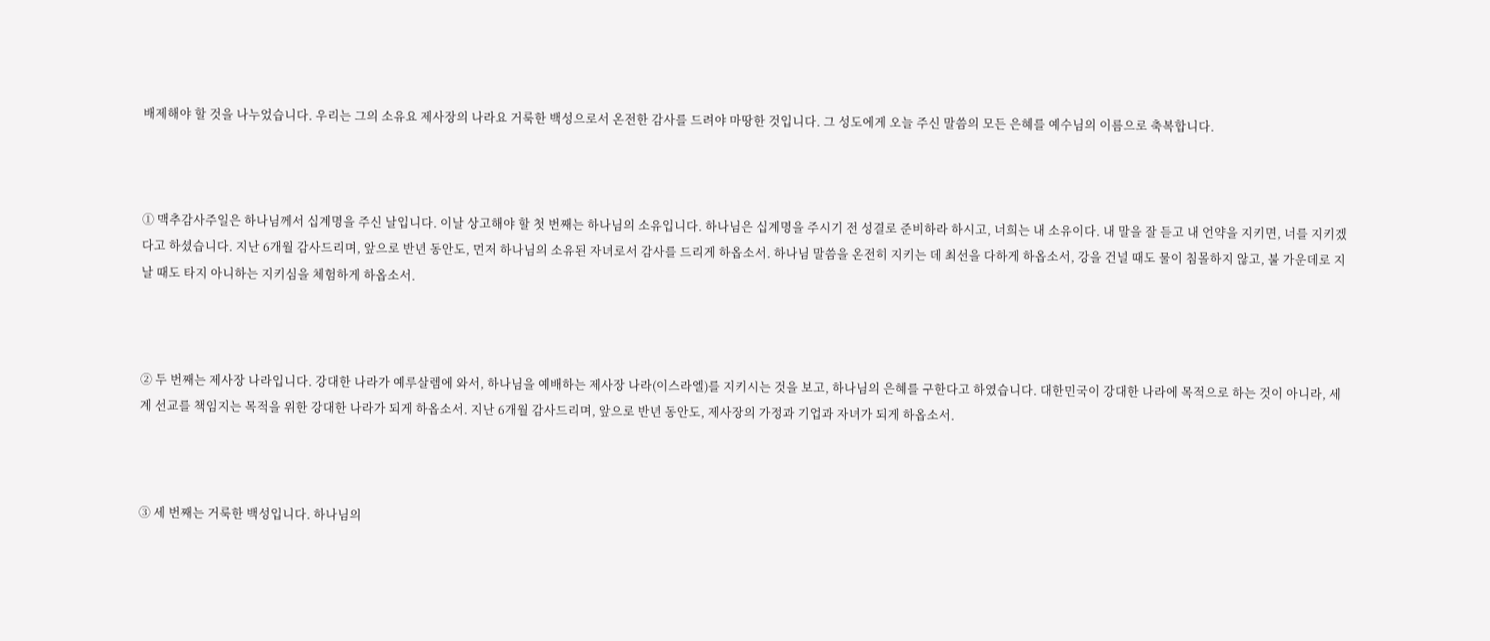배제해야 할 것을 나누었습니다. 우리는 그의 소유요 제사장의 나라요 거룩한 백성으로서 온전한 감사를 드려야 마땅한 것입니다. 그 성도에게 오늘 주신 말씀의 모든 은혜를 예수님의 이름으로 축복합니다.



① 맥추감사주일은 하나님께서 십계명을 주신 날입니다. 이날 상고해야 할 첫 번째는 하나님의 소유입니다. 하나님은 십계명을 주시기 전 성결로 준비하라 하시고, 너희는 내 소유이다. 내 말을 잘 듣고 내 언약을 지키면, 너를 지키겠다고 하셨습니다. 지난 6개월 감사드리며, 앞으로 반년 동안도, 먼저 하나님의 소유된 자녀로서 감사를 드리게 하옵소서. 하나님 말씀을 온전히 지키는 데 최선을 다하게 하옵소서, 강을 건널 때도 물이 침몰하지 않고, 불 가운데로 지날 때도 타지 아니하는 지키심을 체험하게 하옵소서.



② 두 번째는 제사장 나라입니다. 강대한 나라가 예루살렘에 와서, 하나님을 예배하는 제사장 나라(이스라엘)를 지키시는 것을 보고, 하나님의 은혜를 구한다고 하였습니다. 대한민국이 강대한 나라에 목적으로 하는 것이 아니라, 세계 선교를 책임지는 목적을 위한 강대한 나라가 되게 하옵소서. 지난 6개월 감사드리며, 앞으로 반년 동안도, 제사장의 가정과 기업과 자녀가 되게 하옵소서.



③ 세 번째는 거룩한 백성입니다. 하나님의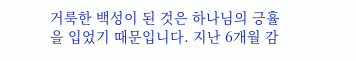거룩한 백성이 된 것은 하나님의 긍휼을 입었기 때문입니다. 지난 6개월 감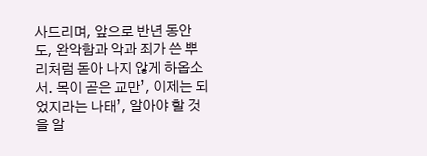사드리며, 앞으로 반년 동안도, 완악함과 악과 죄가 쓴 뿌리처럼 돋아 나지 않게 하옵소서. 목이 곧은 교만’, 이제는 되었지라는 나태’, 알아야 할 것을 알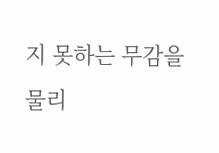지 못하는 무감을 물리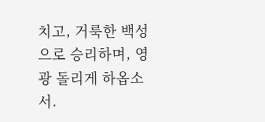치고, 거룩한 백성으로 승리하며, 영광 돌리게 하옵소서.